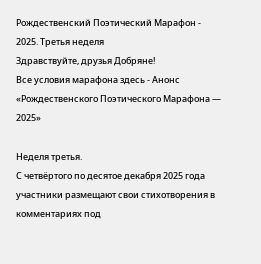Рождественский Поэтический Марафон - 2025. Третья неделя
Здравствуйте, друзья Добряне!
Все условия марафона здесь - Анонс «Рождественского Поэтического Марафона — 2025»

Неделя третья.
С четвёртого по десятое декабря 2025 года участники размещают свои стихотворения в комментариях под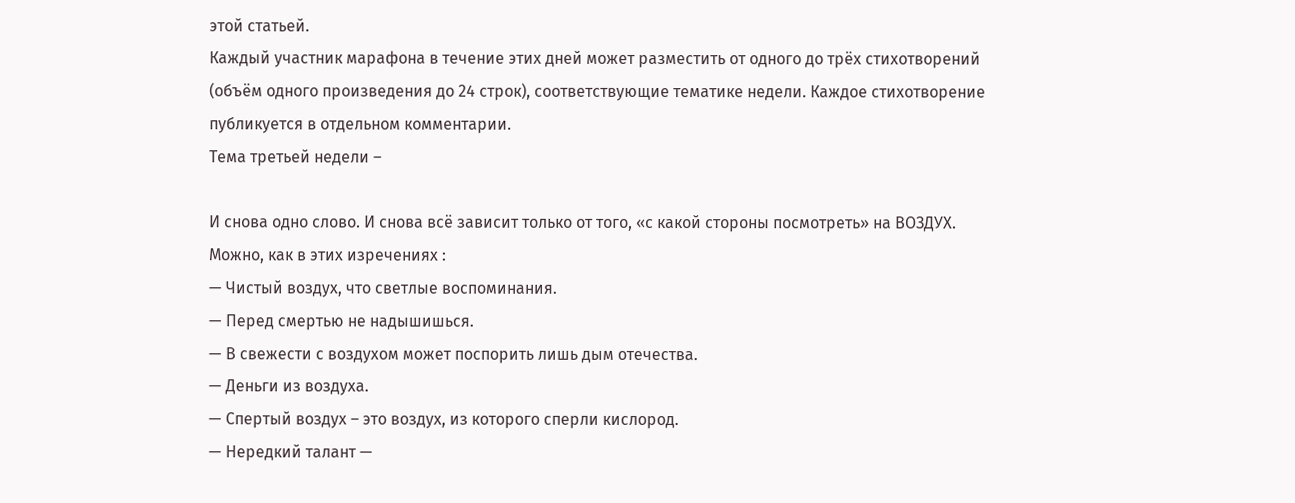этой статьей.
Каждый участник марафона в течение этих дней может разместить от одного до трёх стихотворений (объём одного произведения до 24 строк), соответствующие тематике недели. Каждое стихотворение публикуется в отдельном комментарии.
Тема третьей недели –

И снова одно слово. И снова всё зависит только от того, «с какой стороны посмотреть» на ВОЗДУХ.
Можно, как в этих изречениях :
— Чистый воздух, что светлые воспоминания.
— Перед смертью не надышишься.
— В свежести с воздухом может поспорить лишь дым отечества.
— Деньги из воздуха.
— Спертый воздух – это воздух, из которого сперли кислород.
— Нередкий талант —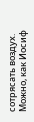сотрясать воздух.
Можно, как Иосиф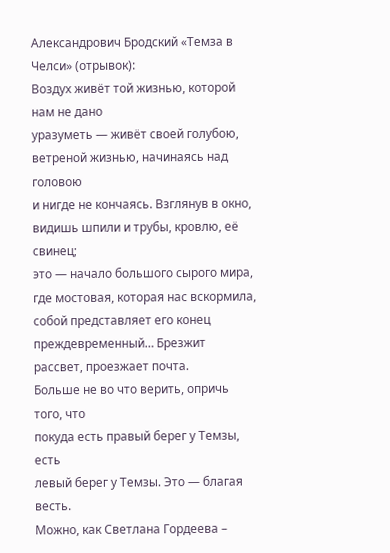Александрович Бродский «Темза в Челси» (отрывок):
Воздух живёт той жизнью, которой нам не дано
уразуметь — живёт своей голубою,
ветреной жизнью, начинаясь над головою
и нигде не кончаясь. Взглянув в окно,
видишь шпили и трубы, кровлю, её свинец;
это — начало большого сырого мира,
где мостовая, которая нас вскормила,
собой представляет его конец
преждевременный… Брезжит рассвет, проезжает почта.
Больше не во что верить, опричь того, что
покуда есть правый берег у Темзы, есть
левый берег у Темзы. Это — благая весть.
Можно, как Светлана Гордеева –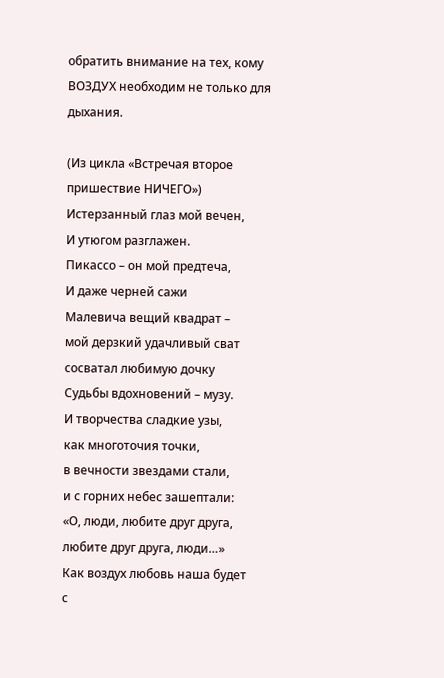обратить внимание на тех, кому ВОЗДУХ необходим не только для дыхания.

(Из цикла «Встречая второе пришествие НИЧЕГО»)
Истерзанный глаз мой вечен,
И утюгом разглажен.
Пикассо – он мой предтеча,
И даже черней сажи
Малевича вещий квадрат –
мой дерзкий удачливый сват
сосватал любимую дочку
Судьбы вдохновений – музу.
И творчества сладкие узы,
как многоточия точки,
в вечности звездами стали,
и с горних небес зашептали:
«О, люди, любите друг друга,
любите друг друга, люди…»
Как воздух любовь наша будет
с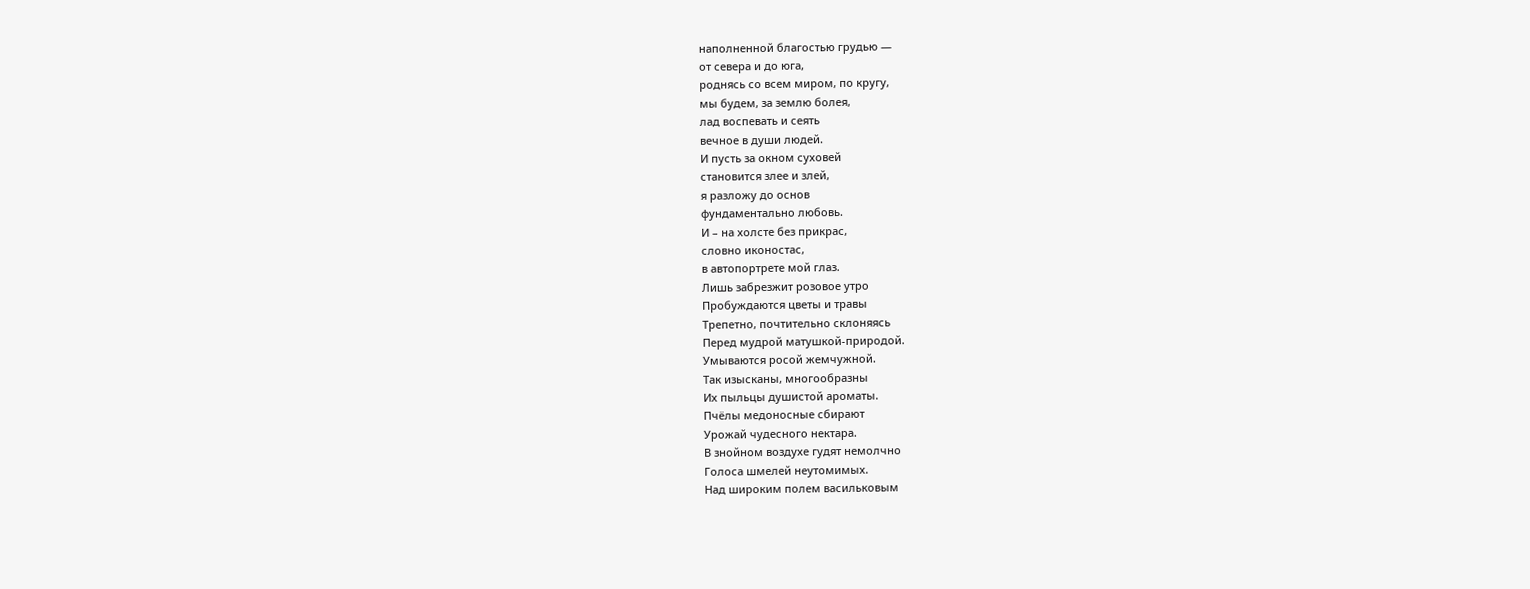наполненной благостью грудью —
от севера и до юга,
роднясь со всем миром, по кругу,
мы будем, за землю болея,
лад воспевать и сеять
вечное в души людей.
И пусть за окном суховей
становится злее и злей,
я разложу до основ
фундаментально любовь.
И – на холсте без прикрас,
словно иконостас,
в автопортрете мой глаз.
Лишь забрезжит розовое утро
Пробуждаются цветы и травы
Трепетно, почтительно склоняясь
Перед мудрой матушкой-природой.
Умываются росой жемчужной.
Так изысканы, многообразны
Их пыльцы душистой ароматы.
Пчёлы медоносные сбирают
Урожай чудесного нектара.
В знойном воздухе гудят немолчно
Голоса шмелей неутомимых.
Над широким полем васильковым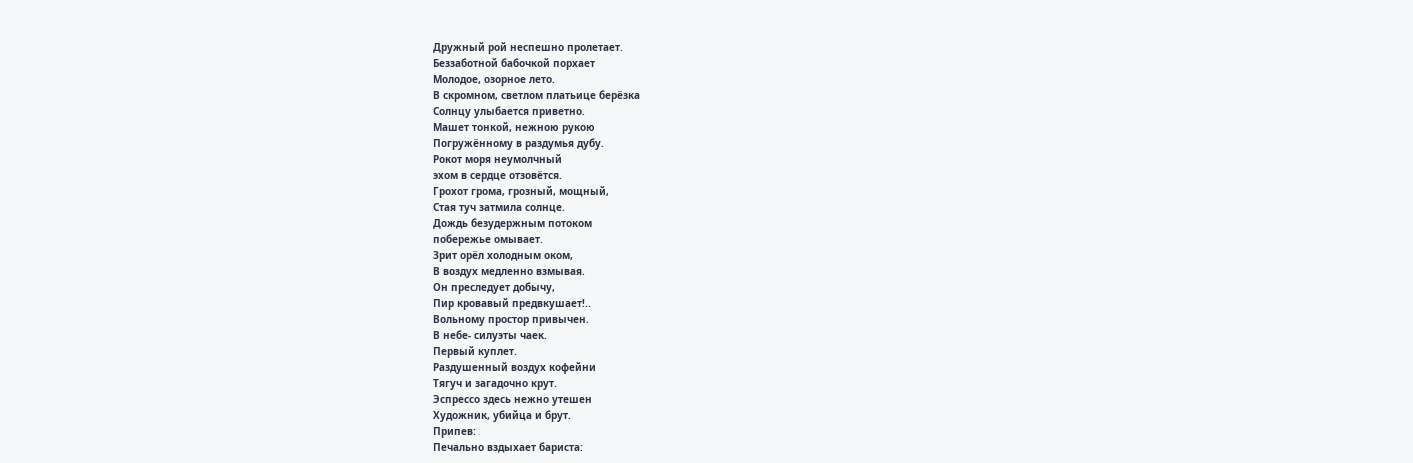Дружный рой неспешно пролетает.
Беззаботной бабочкой порхает
Молодое, озорное лето.
В скромном, светлом платьице берёзка
Солнцу улыбается приветно.
Машет тонкой, нежною рукою
Погружённому в раздумья дубу.
Рокот моря неумолчный
эхом в сердце отзовётся.
Грохот грома, грозный, мощный,
Стая туч затмила солнце.
Дождь безудержным потоком
побережье омывает.
Зрит орёл холодным оком,
В воздух медленно взмывая.
Он преследует добычу,
Пир кровавый предвкушает!..
Вольному простор привычен.
В небе- силуэты чаек.
Первый куплет.
Раздушенный воздух кофейни
Тягуч и загадочно крут.
Эспрессо здесь нежно утешен
Художник, убийца и брут.
Припев:
Печально вздыхает бариста: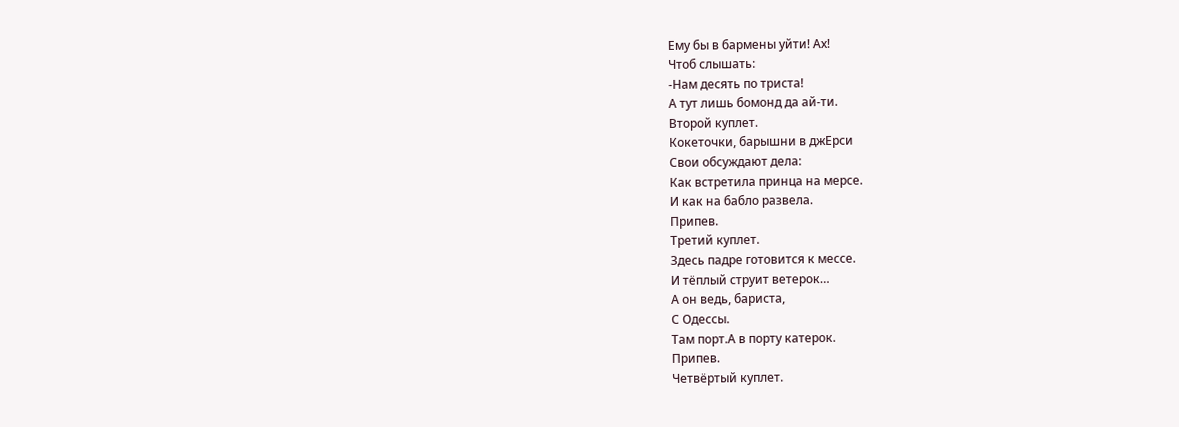Ему бы в бармены уйти! Ах!
Чтоб слышать:
-Нам десять по триста!
А тут лишь бомонд да ай-ти.
Второй куплет.
Кокеточки, барышни в джЕрси
Свои обсуждают дела:
Как встретила принца на мерсе.
И как на бабло развела.
Припев.
Третий куплет.
Здесь падре готовится к мессе.
И тёплый струит ветерок…
А он ведь, бариста,
С Одессы.
Там порт.А в порту катерок.
Припев.
Четвёртый куплет.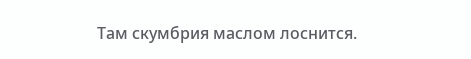Там скумбрия маслом лоснится.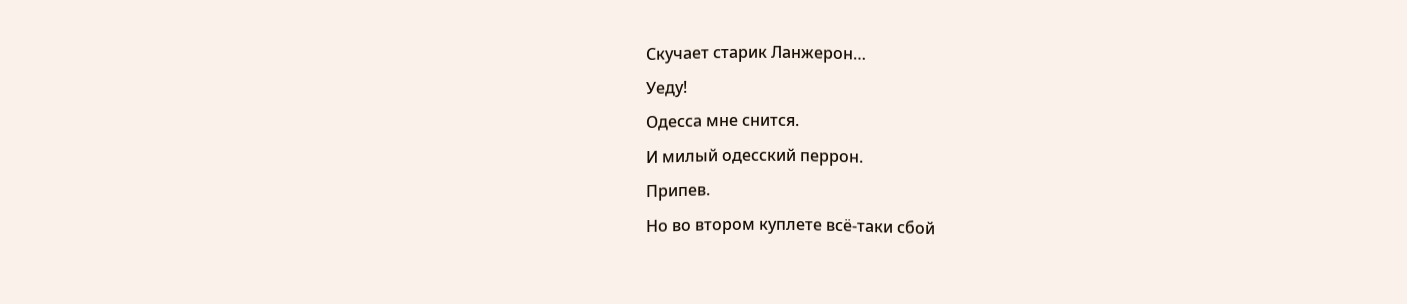Скучает старик Ланжерон…
Уеду!
Одесса мне снится.
И милый одесский перрон.
Припев.
Но во втором куплете всё-таки сбой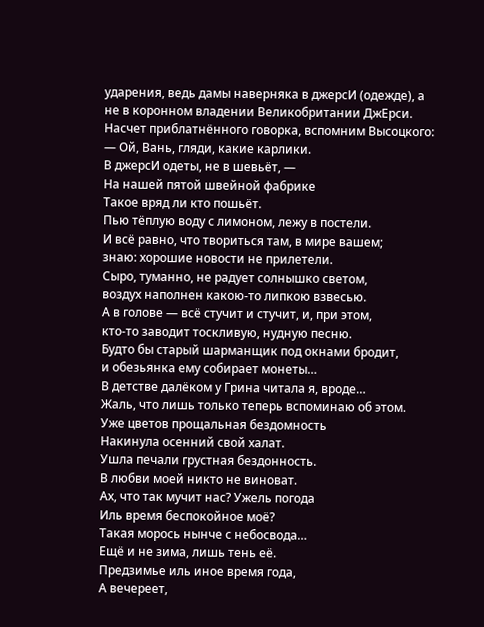ударения, ведь дамы наверняка в джерсИ (одежде), а не в коронном владении Великобритании ДжЕрси.
Насчет приблатнённого говорка, вспомним Высоцкого:
— Ой, Вань, гляди, какие карлики.
В джерсИ одеты, не в шевьёт, —
На нашей пятой швейной фабрике
Такое вряд ли кто пошьёт.
Пью тёплую воду с лимоном, лежу в постели.
И всё равно, что твориться там, в мире вашем;
знаю: хорошие новости не прилетели.
Сыро, туманно, не радует солнышко светом,
воздух наполнен какою-то липкою взвесью.
А в голове — всё стучит и стучит, и, при этом,
кто-то заводит тоскливую, нудную песню.
Будто бы старый шарманщик под окнами бродит,
и обезьянка ему собирает монеты…
В детстве далёком у Грина читала я, вроде…
Жаль, что лишь только теперь вспоминаю об этом.
Уже цветов прощальная бездомность
Накинула осенний свой халат.
Ушла печали грустная бездонность.
В любви моей никто не виноват.
Ах, что так мучит нас? Ужель погода
Иль время беспокойное моё?
Такая морось нынче с небосвода…
Ещё и не зима, лишь тень её.
Предзимье иль иное время года,
А вечереет,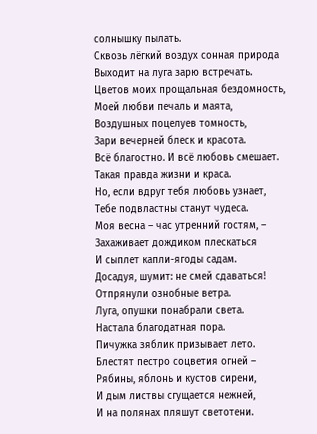солнышку пылать.
Сквозь лёгкий воздух сонная природа
Выходит на луга зарю встречать.
Цветов моих прощальная бездомность,
Моей любви печаль и маята,
Воздушных поцелуев томность,
Зари вечерней блеск и красота.
Всё благостно. И всё любовь смешает.
Такая правда жизни и краса.
Но, если вдруг тебя любовь узнает,
Тебе подвластны станут чудеса.
Моя весна – час утренний гостям, –
Захаживает дождиком плескаться
И сыплет капли-ягоды садам.
Досадуя, шумит: не смей сдаваться!
Отпрянули ознобные ветра.
Луга, опушки понабрали света.
Настала благодатная пора.
Пичужка зяблик призывает лето.
Блестят пестро соцветия огней –
Рябины, яблонь и кустов сирени,
И дым листвы сгущается нежней,
И на полянах пляшут светотени.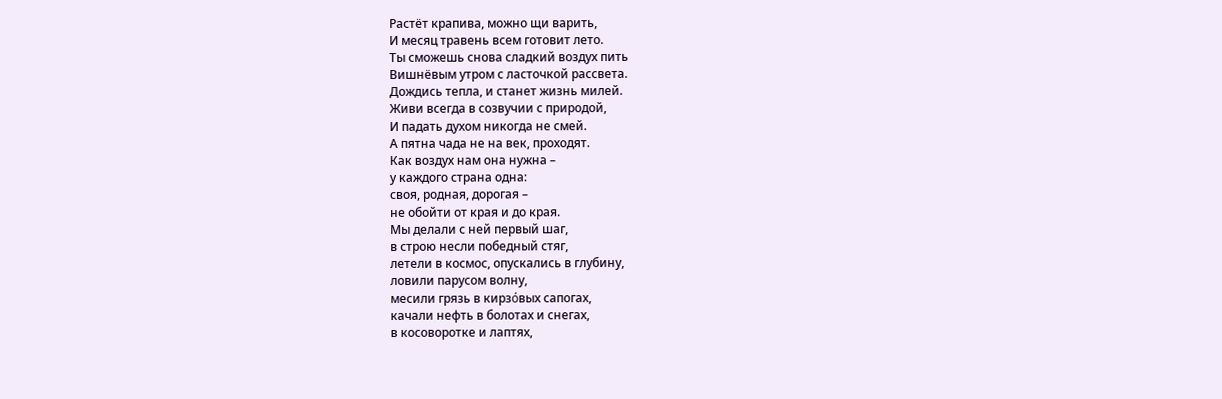Растёт крапива, можно щи варить,
И месяц травень всем готовит лето.
Ты сможешь снова сладкий воздух пить
Вишнёвым утром с ласточкой рассвета.
Дождись тепла, и станет жизнь милей.
Живи всегда в созвучии с природой,
И падать духом никогда не смей.
А пятна чада не на век, проходят.
Как воздух нам она нужна –
у каждого страна одна:
своя, родная, дорогая –
не обойти от края и до края.
Мы делали с ней первый шаг,
в строю несли победный стяг,
летели в космос, опускались в глубину,
ловили парусом волну,
месили грязь в кирзόвых сапогах,
качали нефть в болотах и снегах,
в косоворотке и лаптях,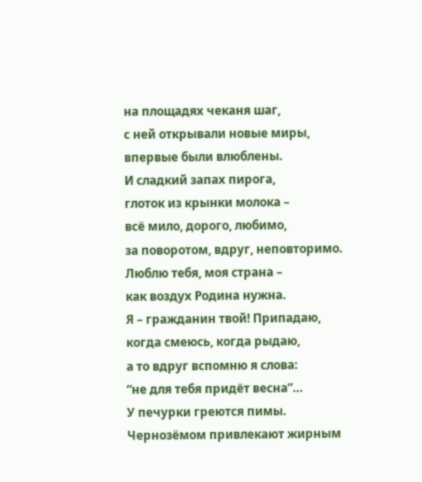на площадях чеканя шаг,
с ней открывали новые миры,
впервые были влюблены.
И сладкий запах пирога,
глоток из крынки молока –
всё мило, дорого, любимо,
за поворотом, вдруг, неповторимо.
Люблю тебя, моя страна –
как воздух Родина нужна.
Я – гражданин твой! Припадаю,
когда смеюсь, когда рыдаю,
а то вдруг вспомню я слова:
“не для тебя придёт весна”…
У печурки греются пимы.
Чернозёмом привлекают жирным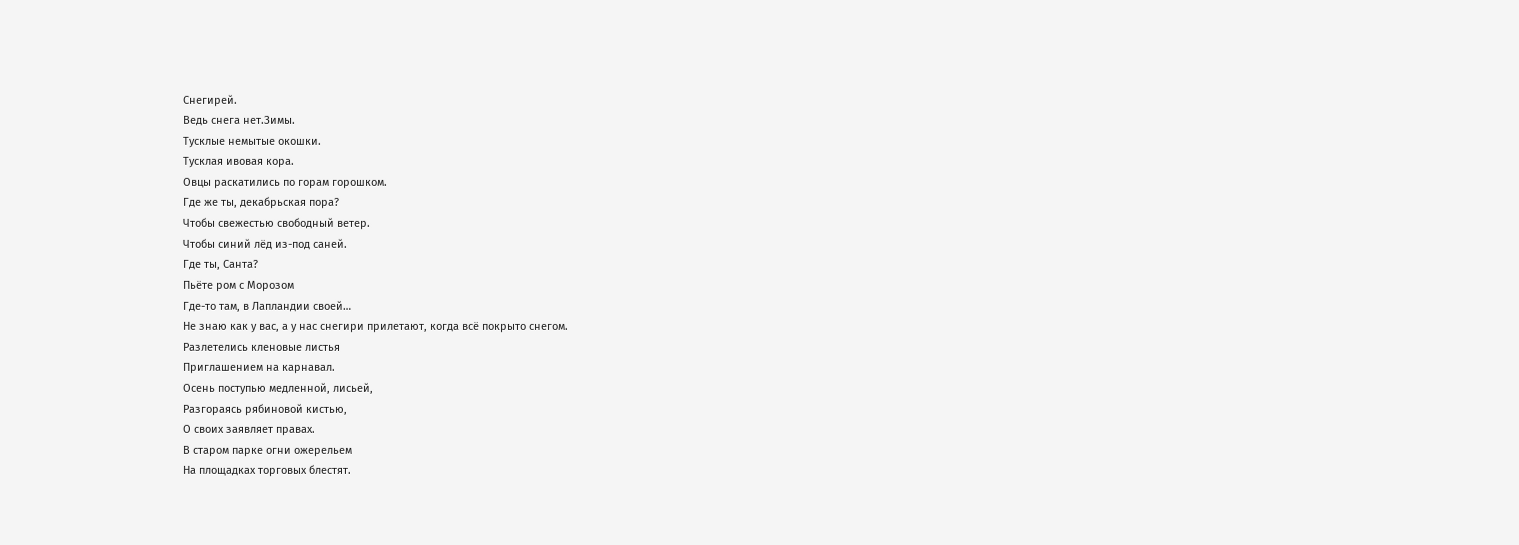Снегирей.
Ведь снега нет.Зимы.
Тусклые немытые окошки.
Тусклая ивовая кора.
Овцы раскатились по горам горошком.
Где же ты, декабрьская пора?
Чтобы свежестью свободный ветер.
Чтобы синий лёд из-под саней.
Где ты, Санта?
Пьёте ром с Морозом
Где-то там, в Лапландии своей…
Не знаю как у вас, а у нас снегири прилетают, когда всё покрыто снегом.
Разлетелись кленовые листья
Приглашением на карнавал.
Осень поступью медленной, лисьей,
Разгораясь рябиновой кистью,
О своих заявляет правах.
В старом парке огни ожерельем
На площадках торговых блестят.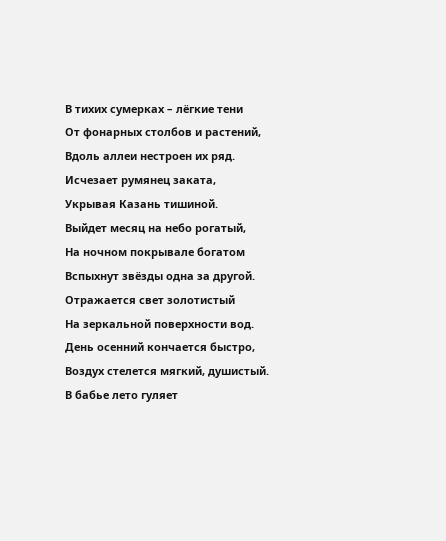В тихих сумерках – лёгкие тени
От фонарных столбов и растений,
Вдоль аллеи нестроен их ряд.
Исчезает румянец заката,
Укрывая Казань тишиной.
Выйдет месяц на небо рогатый,
На ночном покрывале богатом
Вспыхнут звёзды одна за другой.
Отражается свет золотистый
На зеркальной поверхности вод.
День осенний кончается быстро,
Воздух стелется мягкий, душистый.
В бабье лето гуляет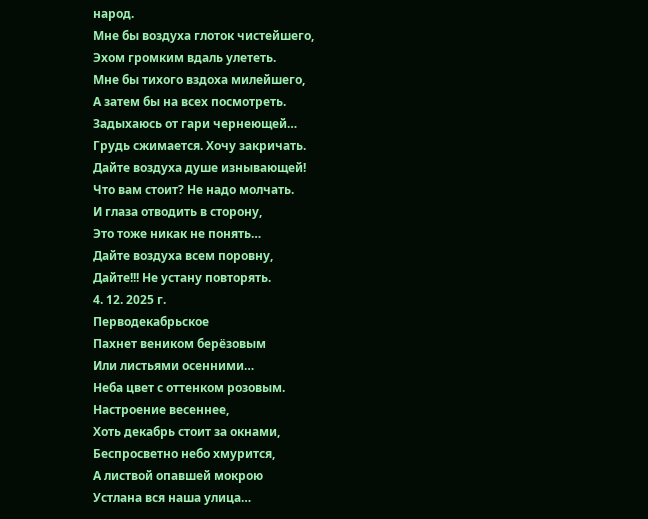народ.
Мне бы воздуха глоток чистейшего,
Эхом громким вдаль улететь.
Мне бы тихого вздоха милейшего,
А затем бы на всех посмотреть.
Задыхаюсь от гари чернеющей…
Грудь сжимается. Хочу закричать.
Дайте воздуха душе изнывающей!
Что вам стоит? Не надо молчать.
И глаза отводить в сторону,
Это тоже никак не понять…
Дайте воздуха всем поровну,
Дайте!!! Не устану повторять.
4. 12. 2025 г.
Перводекабрьское
Пахнет веником берёзовым
Или листьями осенними…
Неба цвет с оттенком розовым.
Настроение весеннее,
Хоть декабрь стоит за окнами,
Беспросветно небо хмурится,
А листвой опавшей мокрою
Устлана вся наша улица…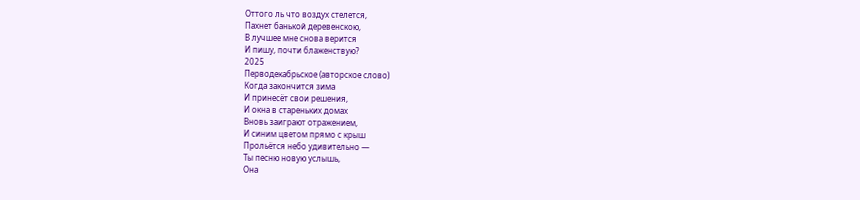Оттого ль что воздух стелется,
Пахнет банькой деревенскою,
В лучшее мне снова верится
И пишу, почти блаженствую?
2025
Перводекабрьское (авторское слово)
Когда закончится зима
И принесёт свои решения,
И окна в стареньких домах
Вновь заиграют отражением,
И синим цветом прямо с крыш
Прольётся небо удивительно —
Ты песню новую услышь,
Она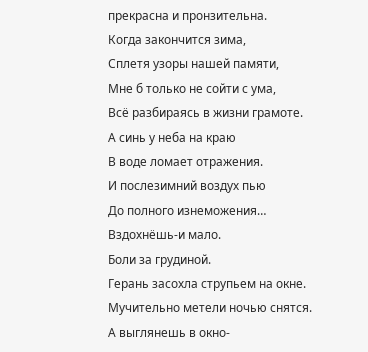прекрасна и пронзительна.
Когда закончится зима,
Сплетя узоры нашей памяти,
Мне б только не сойти с ума,
Всё разбираясь в жизни грамоте.
А синь у неба на краю
В воде ломает отражения.
И послезимний воздух пью
До полного изнеможения…
Вздохнёшь-и мало.
Боли за грудиной.
Герань засохла струпьем на окне.
Мучительно метели ночью снятся.
А выглянешь в окно-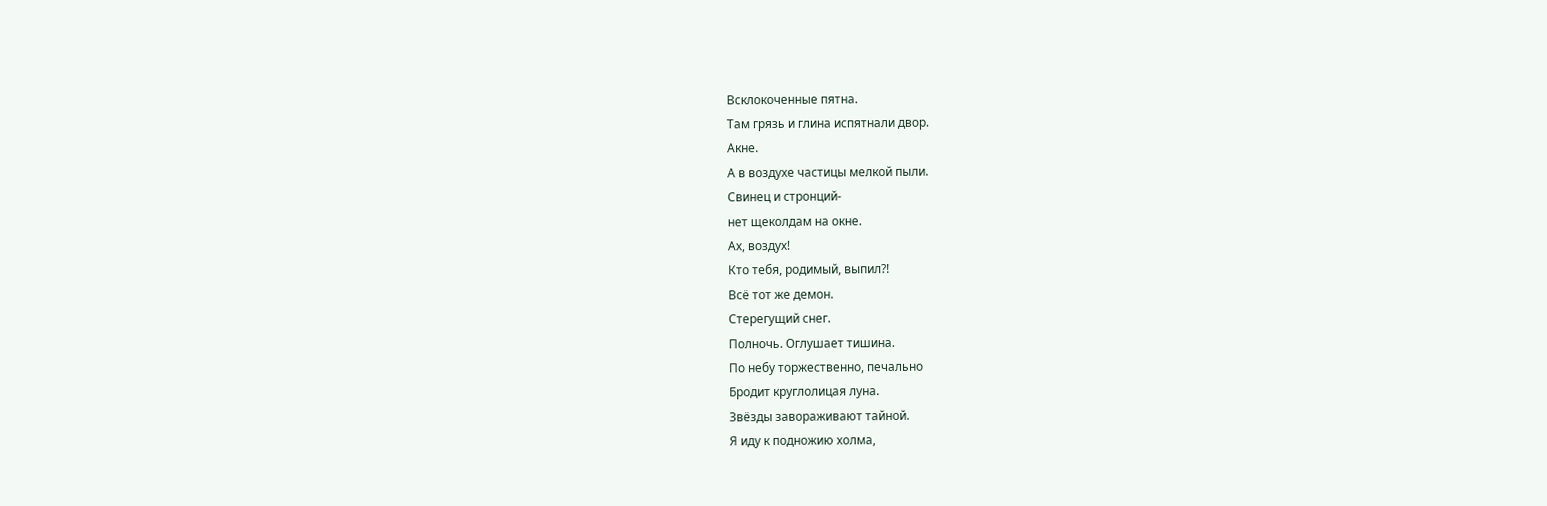Всклокоченные пятна.
Там грязь и глина испятнали двор.
Акне.
А в воздухе частицы мелкой пыли.
Свинец и стронций-
нет щеколдам на окне.
Ах, воздух!
Кто тебя, родимый, выпил?!
Всё тот же демон.
Стерегущий снег.
Полночь. Оглушает тишина.
По небу торжественно, печально
Бродит круглолицая луна.
Звёзды завораживают тайной.
Я иду к подножию холма,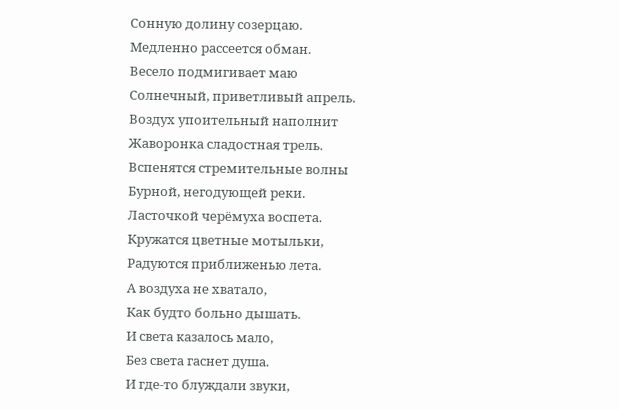Сонную долину созерцаю.
Медленно рассеется обман.
Весело подмигивает маю
Солнечный, приветливый апрель.
Воздух упоительный наполнит
Жаворонка сладостная трель.
Вспенятся стремительные волны
Бурной, негодующей реки.
Ласточкой черёмуха воспета.
Кружатся цветные мотыльки,
Радуются приближенью лета.
А воздуха не хватало,
Как будто больно дышать.
И света казалось мало,
Без света гаснет душа.
И где-то блуждали звуки,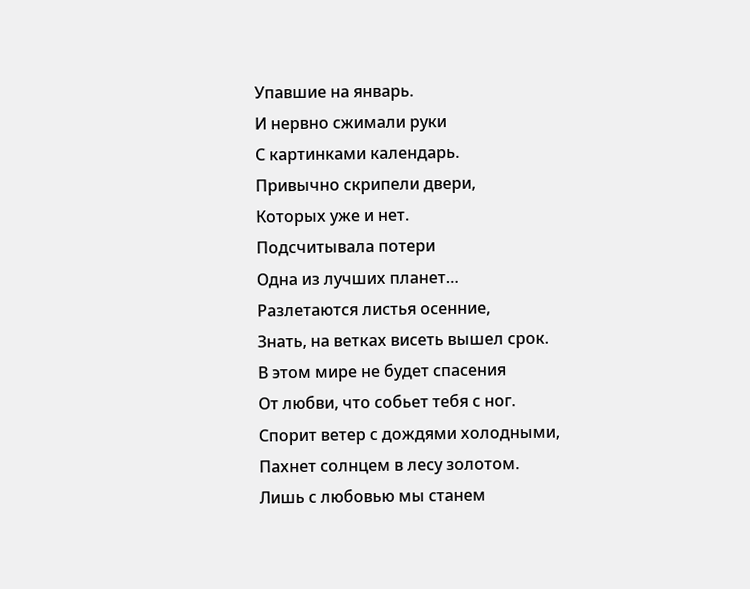Упавшие на январь.
И нервно сжимали руки
С картинками календарь.
Привычно скрипели двери,
Которых уже и нет.
Подсчитывала потери
Одна из лучших планет…
Разлетаются листья осенние,
Знать, на ветках висеть вышел срок.
В этом мире не будет спасения
От любви, что собьет тебя с ног.
Спорит ветер с дождями холодными,
Пахнет солнцем в лесу золотом.
Лишь с любовью мы станем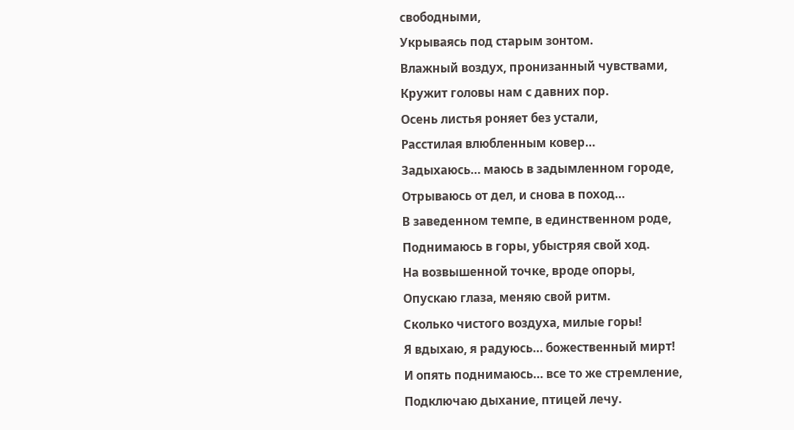свободными,
Укрываясь под старым зонтом.
Влажный воздух, пронизанный чувствами,
Кружит головы нам с давних пор.
Осень листья роняет без устали,
Расстилая влюбленным ковер…
Задыхаюсь… маюсь в задымленном городе,
Отрываюсь от дел, и снова в поход…
В заведенном темпе, в единственном роде,
Поднимаюсь в горы, убыстряя свой ход.
На возвышенной точке, вроде опоры,
Опускаю глаза, меняю свой ритм.
Сколько чистого воздуха, милые горы!
Я вдыхаю, я радуюсь… божественный мирт!
И опять поднимаюсь… все то же стремление,
Подключаю дыхание, птицей лечу.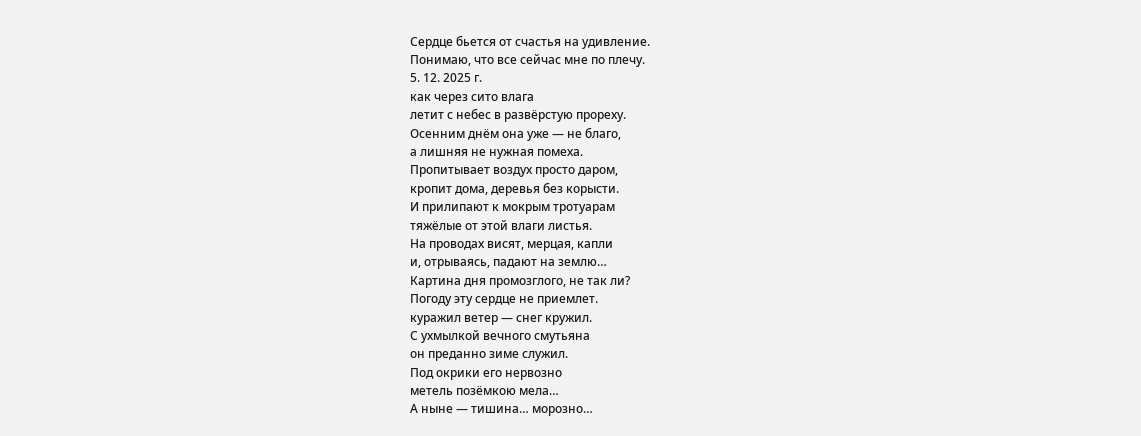Сердце бьется от счастья на удивление.
Понимаю, что все сейчас мне по плечу.
5. 12. 2025 г.
как через сито влага
летит с небес в развёрстую прореху.
Осенним днём она уже — не благо,
а лишняя не нужная помеха.
Пропитывает воздух просто даром,
кропит дома, деревья без корысти.
И прилипают к мокрым тротуарам
тяжёлые от этой влаги листья.
На проводах висят, мерцая, капли
и, отрываясь, падают на землю…
Картина дня промозглого, не так ли?
Погоду эту сердце не приемлет.
куражил ветер — снег кружил.
С ухмылкой вечного смутьяна
он преданно зиме служил.
Под окрики его нервозно
метель позёмкою мела…
А ныне — тишина… морозно…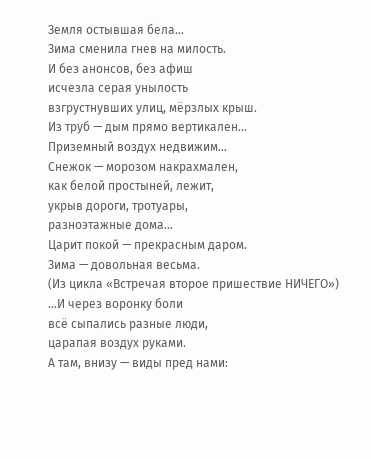Земля остывшая бела…
Зима сменила гнев на милость.
И без анонсов, без афиш
исчезла серая унылость
взгрустнувших улиц, мёрзлых крыш.
Из труб — дым прямо вертикален…
Приземный воздух недвижим…
Снежок — морозом накрахмален,
как белой простыней, лежит,
укрыв дороги, тротуары,
разноэтажные дома…
Царит покой — прекрасным даром.
Зима — довольная весьма.
(Из цикла «Встречая второе пришествие НИЧЕГО»)
…И через воронку боли
всё сыпались разные люди,
царапая воздух руками.
А там, внизу — виды пред нами: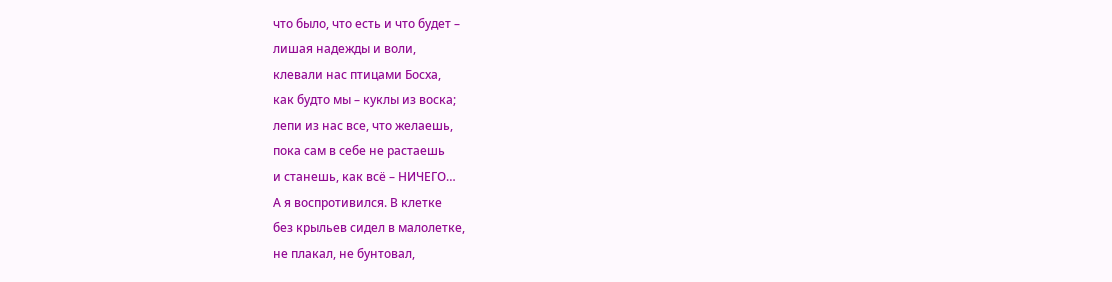что было, что есть и что будет –
лишая надежды и воли,
клевали нас птицами Босха,
как будто мы – куклы из воска;
лепи из нас все, что желаешь,
пока сам в себе не растаешь
и станешь, как всё – НИЧЕГО…
А я воспротивился. В клетке
без крыльев сидел в малолетке,
не плакал, не бунтовал,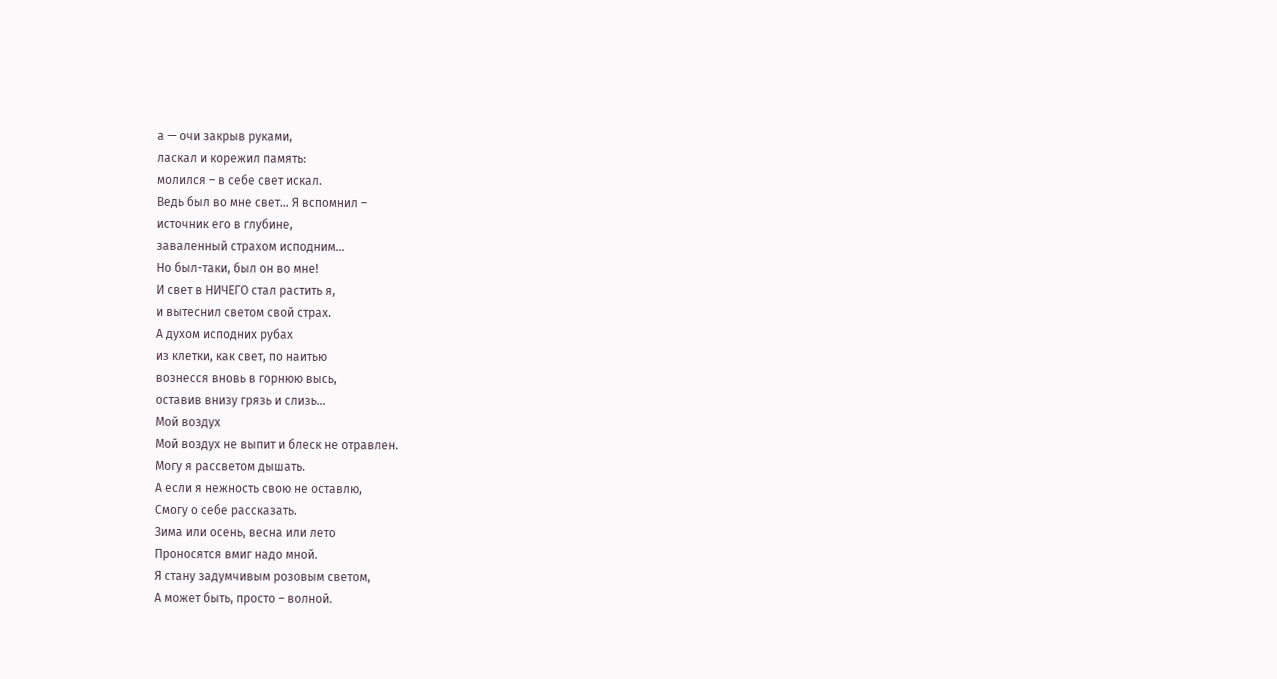а — очи закрыв руками,
ласкал и корежил память:
молился – в себе свет искал.
Ведь был во мне свет… Я вспомнил –
источник его в глубине,
заваленный страхом исподним…
Но был-таки, был он во мне!
И свет в НИЧЕГО стал растить я,
и вытеснил светом свой страх.
А духом исподних рубах
из клетки, как свет, по наитью
вознесся вновь в горнюю высь,
оставив внизу грязь и слизь…
Мой воздух
Мой воздух не выпит и блеск не отравлен.
Могу я рассветом дышать.
А если я нежность свою не оставлю,
Смогу о себе рассказать.
Зима или осень, весна или лето
Проносятся вмиг надо мной.
Я стану задумчивым розовым светом,
А может быть, просто – волной.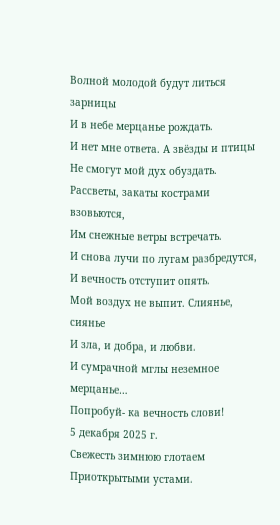Волной молодой будут литься зарницы
И в небе мерцанье рождать.
И нет мне ответа. А звёзды и птицы
Не смогут мой дух обуздать.
Рассветы, закаты кострами взовьются,
Им снежные ветры встречать.
И снова лучи по лугам разбредутся,
И вечность отступит опять.
Мой воздух не выпит. Слиянье, сиянье
И зла, и добра, и любви.
И сумрачной мглы неземное мерцанье…
Попробуй- ка вечность слови!
5 декабря 2025 г.
Свежесть зимнюю глотаем
Приоткрытыми устами.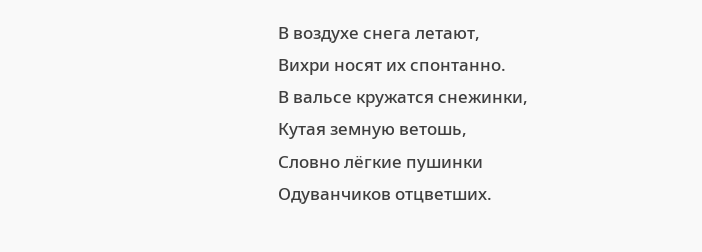В воздухе снега летают,
Вихри носят их спонтанно.
В вальсе кружатся снежинки,
Кутая земную ветошь,
Словно лёгкие пушинки
Одуванчиков отцветших.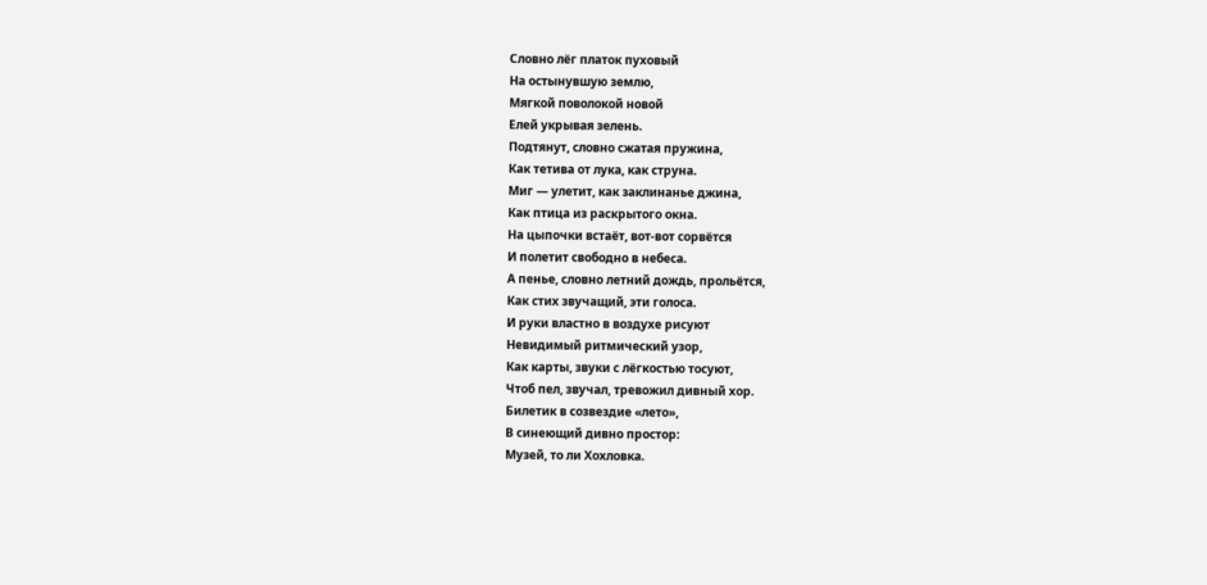Словно лёг платок пуховый
На остынувшую землю,
Мягкой поволокой новой
Елей укрывая зелень.
Подтянут, словно сжатая пружина,
Как тетива от лука, как струна.
Миг — улетит, как заклинанье джина,
Как птица из раскрытого окна.
На цыпочки встаёт, вот-вот сорвётся
И полетит свободно в небеса.
А пенье, словно летний дождь, прольётся,
Как стих звучащий, эти голоса.
И руки властно в воздухе рисуют
Невидимый ритмический узор,
Как карты, звуки с лёгкостью тосуют,
Чтоб пел, звучал, тревожил дивный хор.
Билетик в созвездие «лето»,
В синеющий дивно простор:
Музей, то ли Хохловка.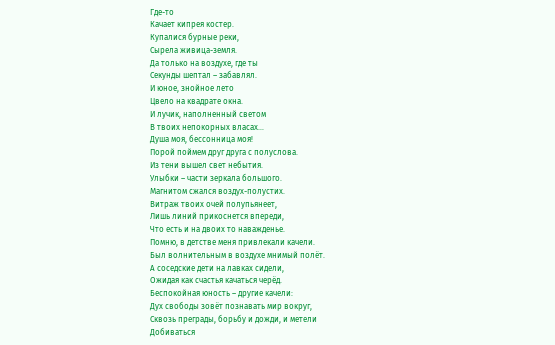Где-то
Качает кипрея костер.
Купалися бурные реки,
Сырела живица-земля.
Да только на воздухе, где ты
Секунды шептал – забавлял.
И юное, знойное лето
Цвело на квадрате окна.
И лучик, наполненный светом
В твоих непокорных власах…
Душа моя, бессонница моя!
Порой поймем друг друга с полуслова.
Из тени вышел свет небытия.
Улыбки – части зеркала большого.
Магнитом сжался воздух-полустих.
Витраж твоих очей полупьянеет,
Лишь линий прикоснется впереди,
Что есть и на двоих то наважденье.
Помню, в детстве меня привлекали качели.
Был волнительным в воздухе мнимый полёт.
А соседские дети на лавках сидели,
Ожидая как счастья качаться черёд.
Беспокойная юность – другие качели:
Дух свободы зовёт познавать мир вокруг,
Сквозь преграды, борьбу и дожди, и метели
Добиваться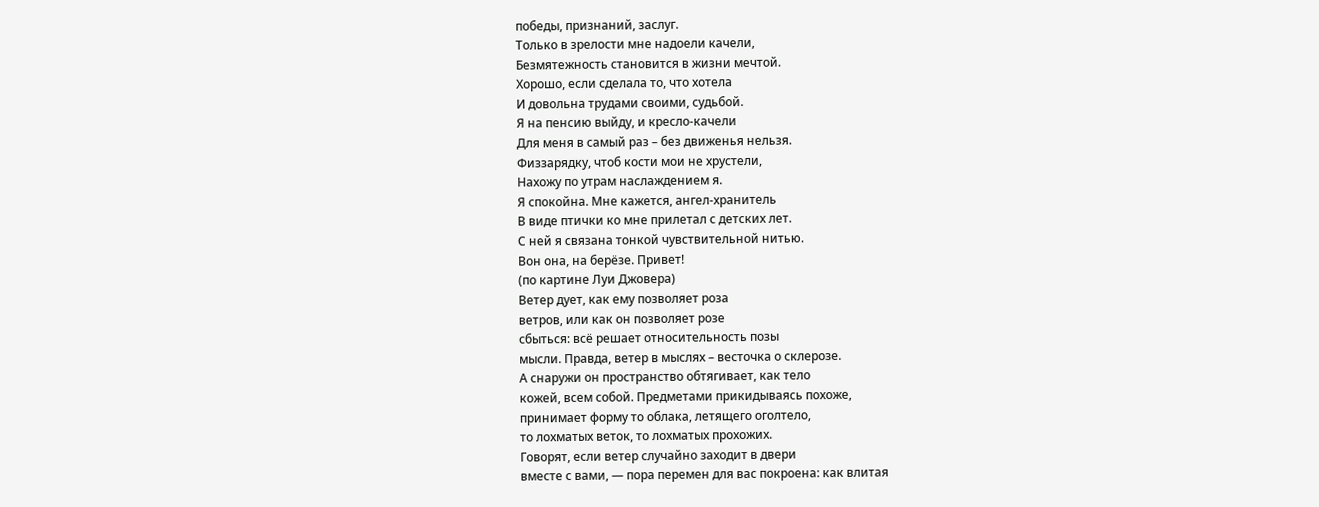победы, признаний, заслуг.
Только в зрелости мне надоели качели,
Безмятежность становится в жизни мечтой.
Хорошо, если сделала то, что хотела
И довольна трудами своими, судьбой.
Я на пенсию выйду, и кресло-качели
Для меня в самый раз – без движенья нельзя.
Физзарядку, чтоб кости мои не хрустели,
Нахожу по утрам наслаждением я.
Я спокойна. Мне кажется, ангел-хранитель
В виде птички ко мне прилетал с детских лет.
С ней я связана тонкой чувствительной нитью.
Вон она, на берёзе. Привет!
(по картине Луи Джовера)
Ветер дует, как ему позволяет роза
ветров, или как он позволяет розе
сбыться: всё решает относительность позы
мысли. Правда, ветер в мыслях – весточка о склерозе.
А снаружи он пространство обтягивает, как тело
кожей, всем собой. Предметами прикидываясь похоже,
принимает форму то облака, летящего оголтело,
то лохматых веток, то лохматых прохожих.
Говорят, если ветер случайно заходит в двери
вместе с вами, — пора перемен для вас покроена: как влитая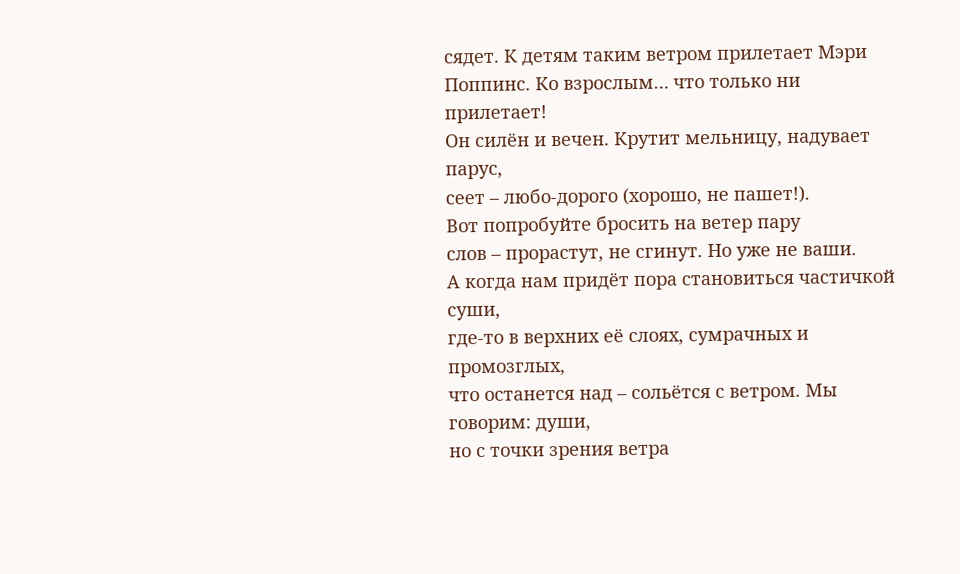сядет. К детям таким ветром прилетает Мэри
Поппинс. Ко взрослым… что только ни прилетает!
Он силён и вечен. Крутит мельницу, надувает парус,
сеет – любо-дорого (хорошо, не пашет!).
Вот попробуйте бросить на ветер пару
слов – прорастут, не сгинут. Но уже не ваши.
А когда нам придёт пора становиться частичкой суши,
где-то в верхних её слоях, сумрачных и промозглых,
что останется над – сольётся с ветром. Мы говорим: души,
но с точки зрения ветра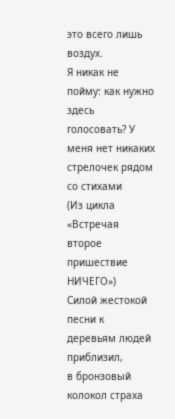это всего лишь воздух.
Я никак не пойму: как нужно здесь голосовать? У меня нет никаких стрелочек рядом со стихами
(Из цикла «Встречая второе пришествие НИЧЕГО»)
Силой жестокой песни к деревьям людей приблизил,
в бронзовый колокол страха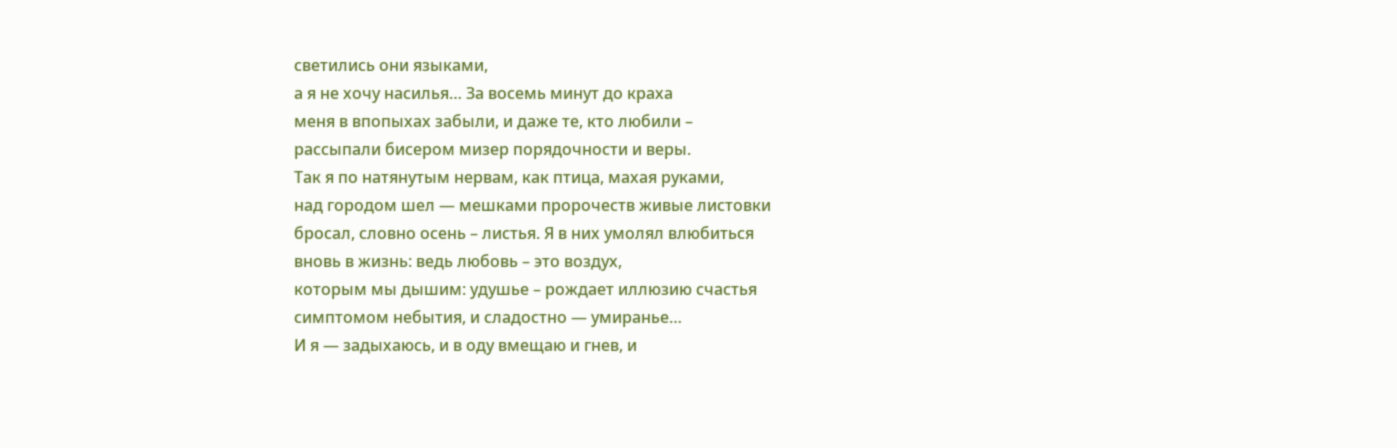светились они языками,
а я не хочу насилья… За восемь минут до краха
меня в впопыхах забыли, и даже те, кто любили –
рассыпали бисером мизер порядочности и веры.
Так я по натянутым нервам, как птица, махая руками,
над городом шел — мешками пророчеств живые листовки
бросал, словно осень – листья. Я в них умолял влюбиться
вновь в жизнь: ведь любовь – это воздух,
которым мы дышим: удушье – рождает иллюзию счастья
симптомом небытия, и сладостно — умиранье…
И я — задыхаюсь, и в оду вмещаю и гнев, и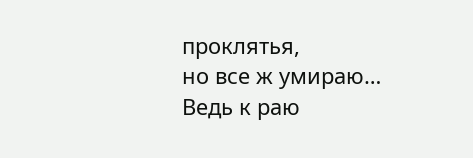проклятья,
но все ж умираю… Ведь к раю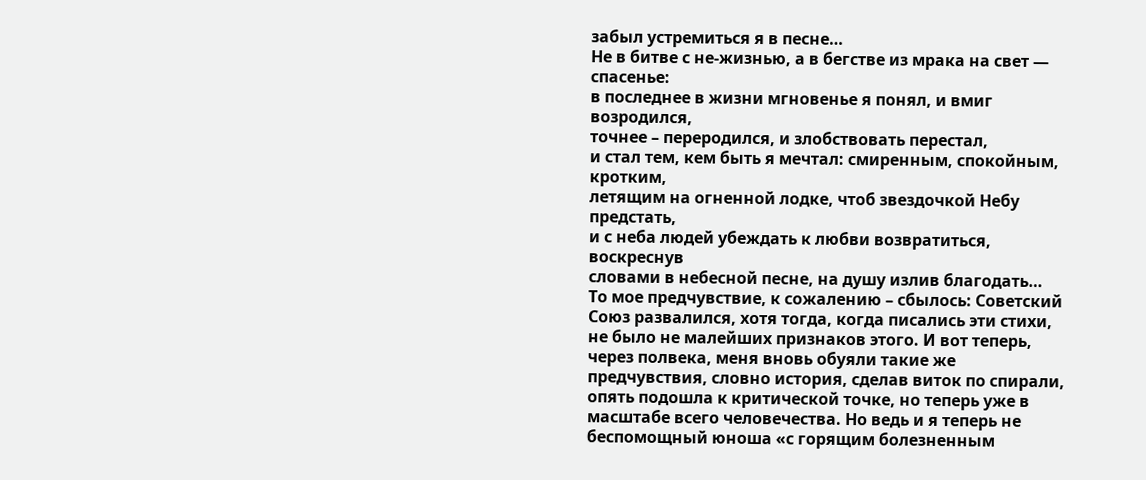забыл устремиться я в песне…
Не в битве с не-жизнью, а в бегстве из мрака на свет — спасенье:
в последнее в жизни мгновенье я понял, и вмиг возродился,
точнее – переродился, и злобствовать перестал,
и стал тем, кем быть я мечтал: смиренным, спокойным, кротким,
летящим на огненной лодке, чтоб звездочкой Небу предстать,
и с неба людей убеждать к любви возвратиться, воскреснув
словами в небесной песне, на душу излив благодать…
То мое предчувствие, к сожалению – сбылось: Советский Союз развалился, хотя тогда, когда писались эти стихи, не было не малейших признаков этого. И вот теперь, через полвека, меня вновь обуяли такие же предчувствия, словно история, сделав виток по спирали, опять подошла к критической точке, но теперь уже в масштабе всего человечества. Но ведь и я теперь не беспомощный юноша «с горящим болезненным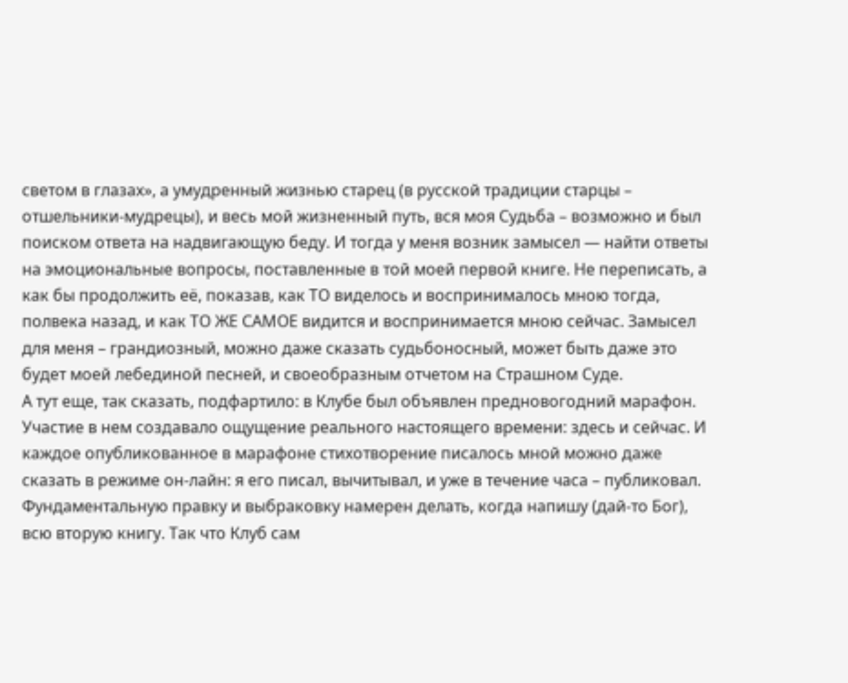светом в глазах», а умудренный жизнью старец (в русской традиции старцы – отшельники-мудрецы), и весь мой жизненный путь, вся моя Судьба – возможно и был поиском ответа на надвигающую беду. И тогда у меня возник замысел — найти ответы на эмоциональные вопросы, поставленные в той моей первой книге. Не переписать, а как бы продолжить её, показав, как ТО виделось и воспринималось мною тогда, полвека назад, и как ТО ЖЕ САМОЕ видится и воспринимается мною сейчас. Замысел для меня – грандиозный, можно даже сказать судьбоносный, может быть даже это будет моей лебединой песней, и своеобразным отчетом на Страшном Суде.
А тут еще, так сказать, подфартило: в Клубе был объявлен предновогодний марафон. Участие в нем создавало ощущение реального настоящего времени: здесь и сейчас. И каждое опубликованное в марафоне стихотворение писалось мной можно даже сказать в режиме он-лайн: я его писал, вычитывал, и уже в течение часа – публиковал. Фундаментальную правку и выбраковку намерен делать, когда напишу (дай-то Бог), всю вторую книгу. Так что Клуб сам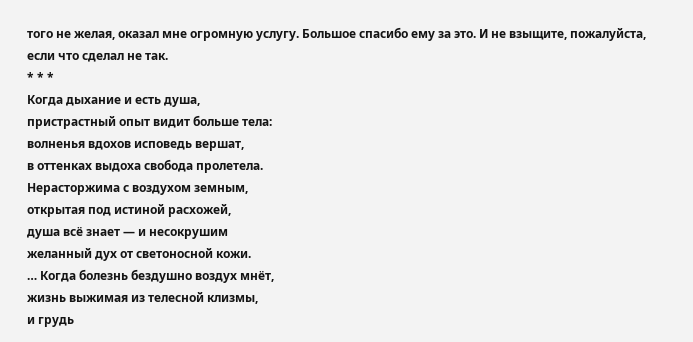того не желая, оказал мне огромную услугу. Большое спасибо ему за это. И не взыщите, пожалуйста, если что сделал не так.
* * *
Когда дыхание и есть душа,
пристрастный опыт видит больше тела:
волненья вдохов исповедь вершат,
в оттенках выдоха свобода пролетела.
Нерасторжима с воздухом земным,
открытая под истиной расхожей,
душа всё знает — и несокрушим
желанный дух от светоносной кожи.
… Когда болезнь бездушно воздух мнёт,
жизнь выжимая из телесной клизмы,
и грудь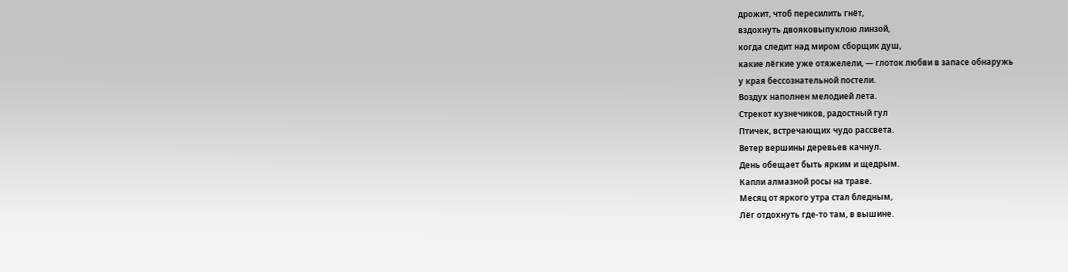дрожит, чтоб пересилить гнёт,
вздохнуть двояковыпуклою линзой,
когда следит над миром сборщик душ,
какие лёгкие уже отяжелели, — глоток любви в запасе обнаружь
у края бессознательной постели.
Воздух наполнен мелодией лета.
Стрекот кузнечиков, радостный гул
Птичек, встречающих чудо рассвета.
Ветер вершины деревьев качнул.
День обещает быть ярким и щедрым.
Капли алмазной росы на траве.
Месяц от яркого утра стал бледным,
Лёг отдохнуть где-то там, в вышине.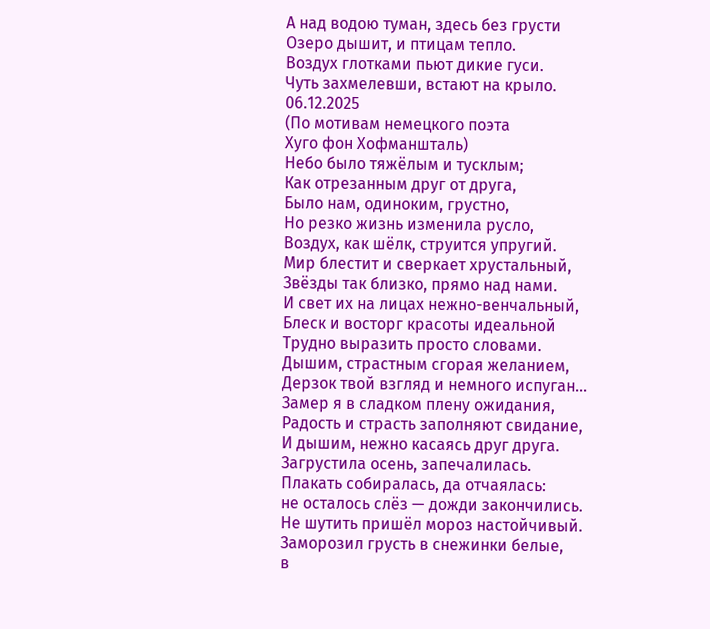А над водою туман, здесь без грусти
Озеро дышит, и птицам тепло.
Воздух глотками пьют дикие гуси.
Чуть захмелевши, встают на крыло.
06.12.2025
(По мотивам немецкого поэта
Хуго фон Хофманшталь)
Небо было тяжёлым и тусклым;
Как отрезанным друг от друга,
Было нам, одиноким, грустно,
Но резко жизнь изменила русло,
Воздух, как шёлк, струится упругий.
Мир блестит и сверкает хрустальный,
Звёзды так близко, прямо над нами.
И свет их на лицах нежно-венчальный,
Блеск и восторг красоты идеальной
Трудно выразить просто словами.
Дышим, страстным сгорая желанием,
Дерзок твой взгляд и немного испуган…
Замер я в сладком плену ожидания,
Радость и страсть заполняют свидание,
И дышим, нежно касаясь друг друга.
Загрустила осень, запечалилась.
Плакать собиралась, да отчаялась:
не осталось слёз — дожди закончились.
Не шутить пришёл мороз настойчивый.
Заморозил грусть в снежинки белые,
в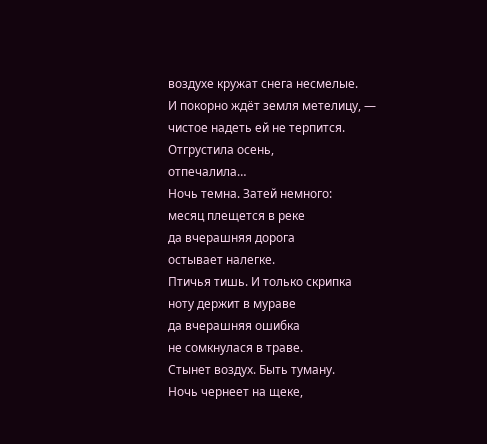воздухе кружат снега несмелые.
И покорно ждёт земля метелицу, —
чистое надеть ей не терпится.
Отгрустила осень,
отпечалила…
Ночь темна. Затей немного:
месяц плещется в реке
да вчерашняя дорога
остывает налегке.
Птичья тишь. И только скрипка
ноту держит в мураве
да вчерашняя ошибка
не сомкнулася в траве.
Стынет воздух. Быть туману.
Ночь чернеет на щеке,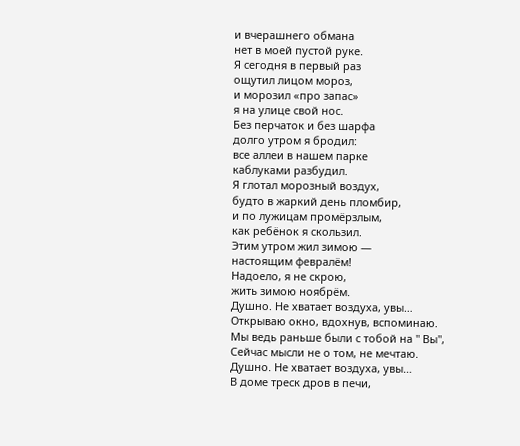и вчерашнего обмана
нет в моей пустой руке.
Я сегодня в первый раз
ощутил лицом мороз,
и морозил «про запас»
я на улице свой нос.
Без перчаток и без шарфа
долго утром я бродил:
все аллеи в нашем парке
каблуками разбудил.
Я глотал морозный воздух,
будто в жаркий день пломбир,
и по лужицам промёрзлым,
как ребёнок я скользил.
Этим утром жил зимою —
настоящим февралём!
Надоело, я не скрою,
жить зимою ноябрём.
Душно. Не хватает воздуха, увы…
Открываю окно, вдохнув, вспоминаю.
Мы ведь раньше были с тобой на " Вы",
Сейчас мысли не о том, не мечтаю.
Душно. Не хватает воздуха, увы…
В доме треск дров в печи,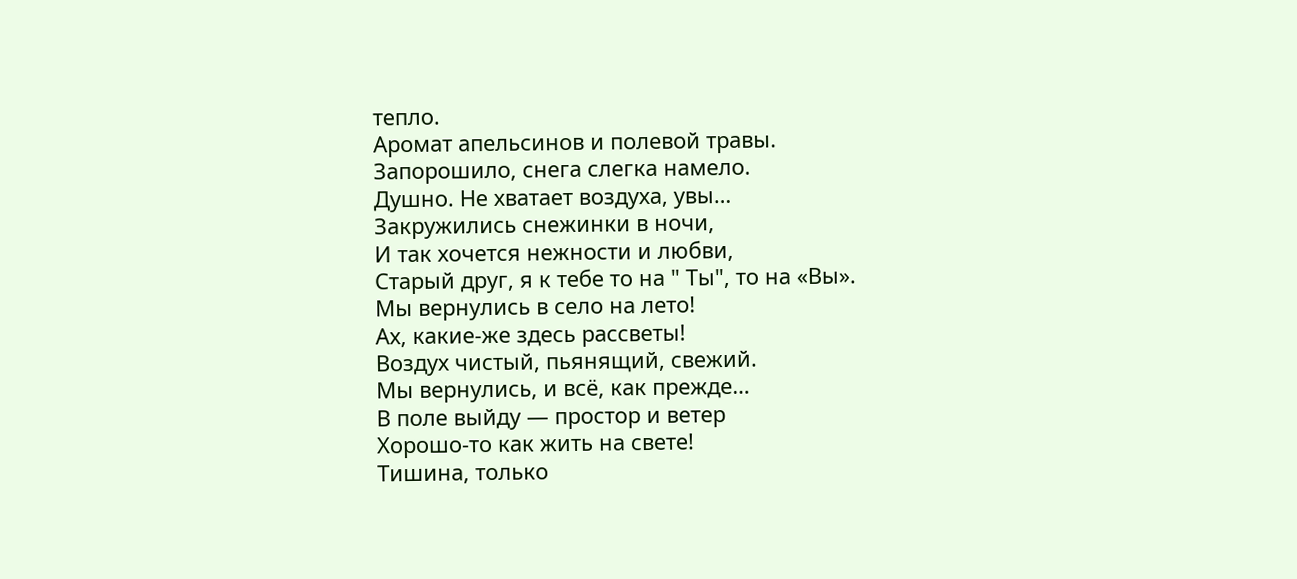тепло.
Аромат апельсинов и полевой травы.
Запорошило, снега слегка намело.
Душно. Не хватает воздуха, увы…
Закружились снежинки в ночи,
И так хочется нежности и любви,
Старый друг, я к тебе то на " Ты", то на «Вы».
Мы вернулись в село на лето!
Ах, какие-же здесь рассветы!
Воздух чистый, пьянящий, свежий.
Мы вернулись, и всё, как прежде…
В поле выйду — простор и ветер
Хорошо-то как жить на свете!
Тишина, только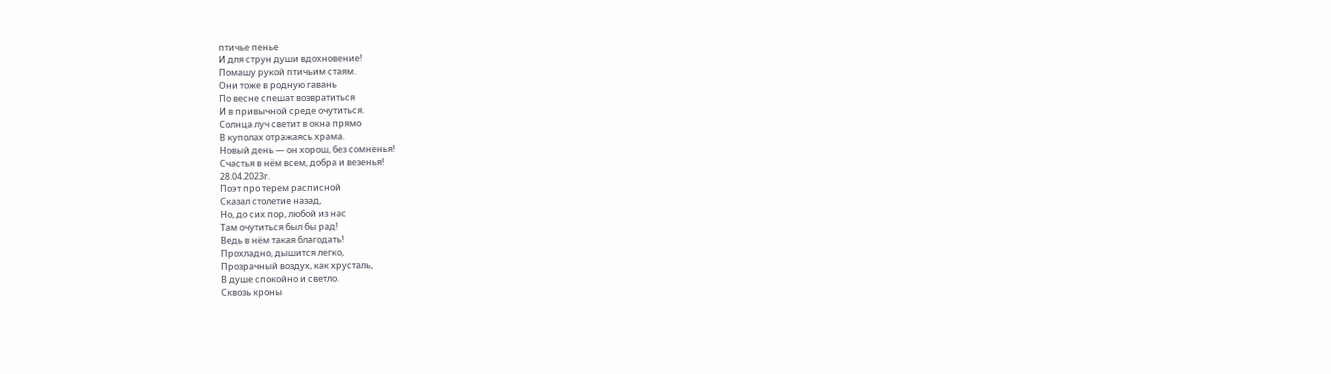птичье пенье
И для струн души вдохновение!
Помашу рукой птичьим стаям.
Они тоже в родную гавань
По весне спешат возвратиться
И в привычной среде очутиться.
Солнца луч светит в окна прямо
В куполах отражаясь храма.
Новый день — он хорош, без сомненья!
Счастья в нём всем, добра и везенья!
28.04.2023г.
Поэт про терем расписной
Сказал столетие назад,
Но, до сих пор, любой из нас
Там очутиться был бы рад!
Ведь в нём такая благодать!
Прохладно, дышится легко,
Прозрачный воздух, как хрусталь,
В душе спокойно и светло.
Сквозь кроны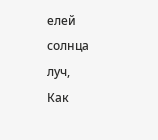елей солнца луч,
Как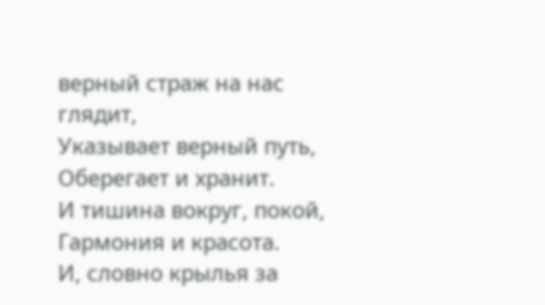верный страж на нас глядит,
Указывает верный путь,
Оберегает и хранит.
И тишина вокруг, покой,
Гармония и красота.
И, словно крылья за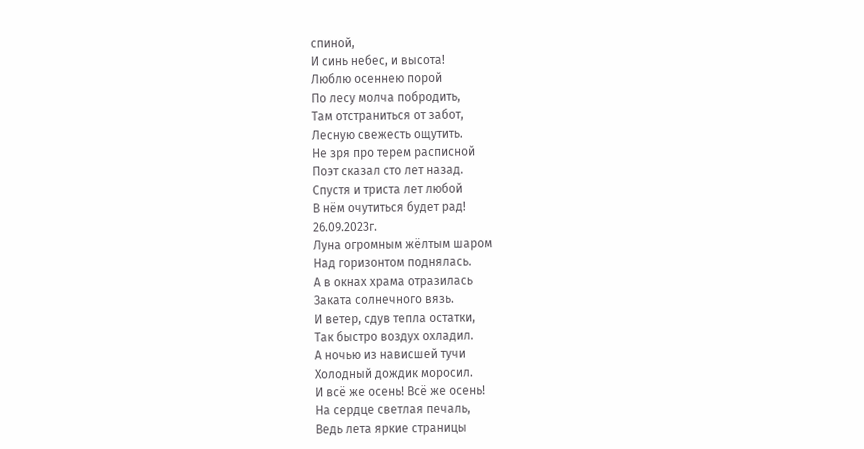спиной,
И синь небес, и высота!
Люблю осеннею порой
По лесу молча побродить,
Там отстраниться от забот,
Лесную свежесть ощутить.
Не зря про терем расписной
Поэт сказал сто лет назад.
Спустя и триста лет любой
В нём очутиться будет рад!
26.09.2023г.
Луна огромным жёлтым шаром
Над горизонтом поднялась.
А в окнах храма отразилась
Заката солнечного вязь.
И ветер, сдув тепла остатки,
Так быстро воздух охладил.
А ночью из нависшей тучи
Холодный дождик моросил.
И всё же осень! Всё же осень!
На сердце светлая печаль,
Ведь лета яркие страницы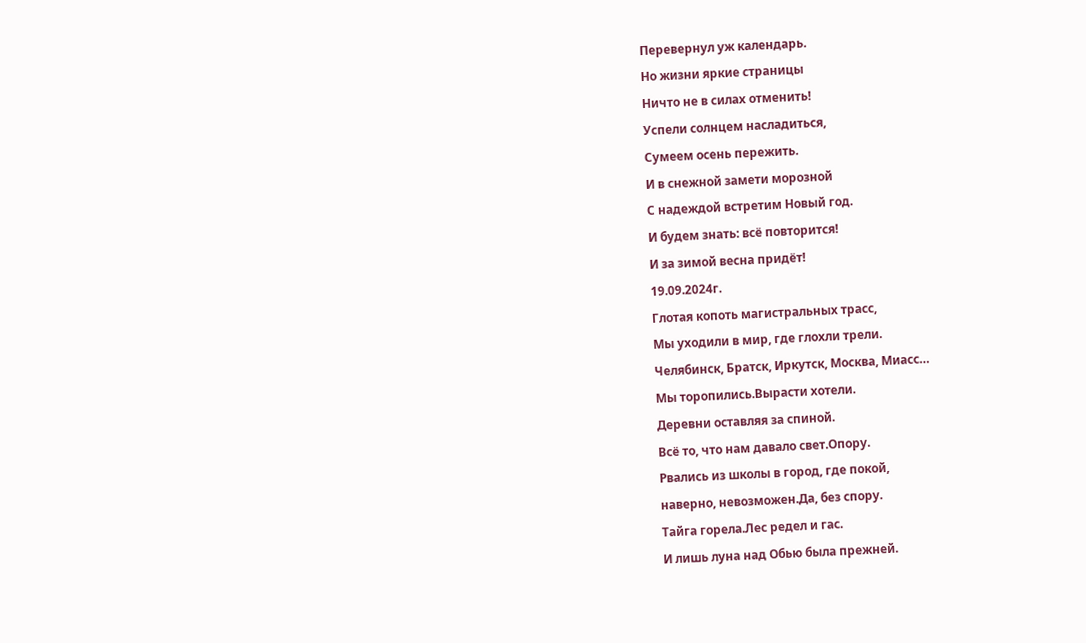Перевернул уж календарь.
Но жизни яркие страницы
Ничто не в силах отменить!
Успели солнцем насладиться,
Сумеем осень пережить.
И в снежной замети морозной
С надеждой встретим Новый год.
И будем знать: всё повторится!
И за зимой весна придёт!
19.09.2024г.
Глотая копоть магистральных трасс,
Мы уходили в мир, где глохли трели.
Челябинск, Братск, Иркутск, Москва, Миасс…
Мы торопились.Вырасти хотели.
Деревни оставляя за спиной.
Всё то, что нам давало свет.Опору.
Рвались из школы в город, где покой,
наверно, невозможен.Да, без спору.
Тайга горела.Лес редел и гас.
И лишь луна над Обью была прежней.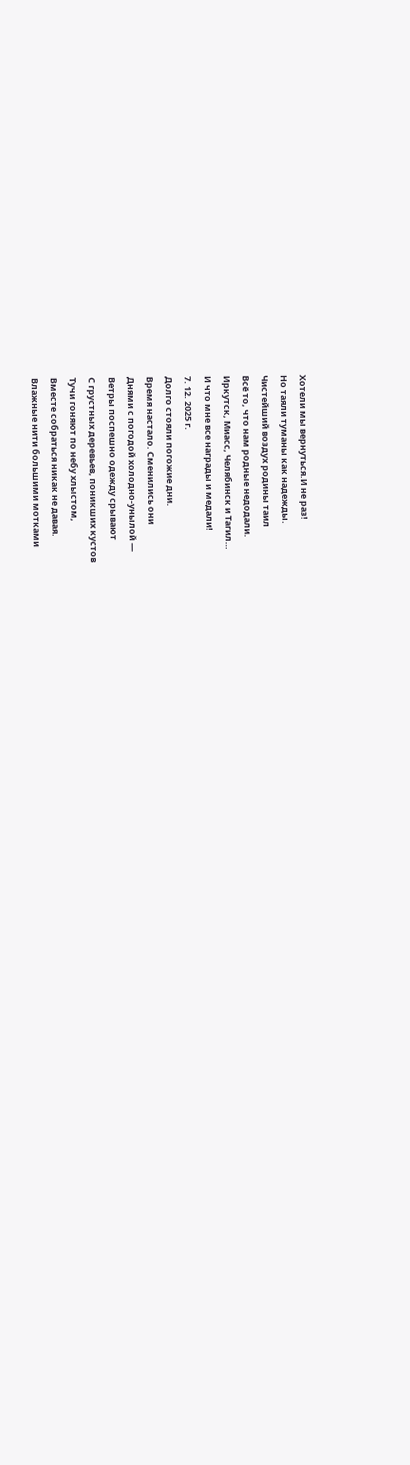Хотели мы вернуться.И не раз!
Но таяли туманы как надежды.
Чистейший воздух родины таил
Всё то, что нам родные недодали.
Иркутск, Миасс, Челябинск и Тагил…
И что мне все награды и медали!
7. 12. 2025 г.
Долго стояли погожие дни.
Время настало. Сменились они
Днями с погодой холодно-унылой —
Ветры поспешно одежду срывают
С грустных деревьев, поникших кустов
Тучи гоняют по небу хлыстом,
Вместе собраться никак не давая.
Влажные нити большими мотками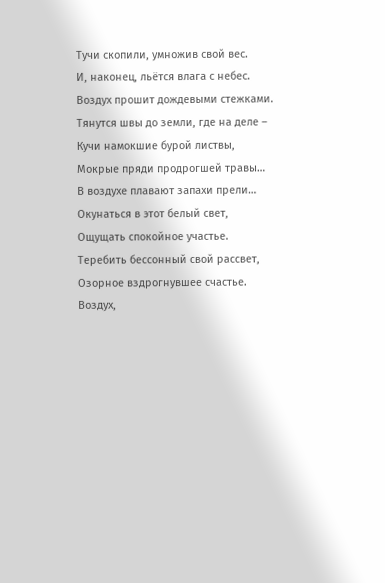Тучи скопили, умножив свой вес.
И, наконец, льётся влага с небес.
Воздух прошит дождевыми стежками.
Тянутся швы до земли, где на деле –
Кучи намокшие бурой листвы,
Мокрые пряди продрогшей травы…
В воздухе плавают запахи прели…
Окунаться в этот белый свет,
Ощущать спокойное участье.
Теребить бессонный свой рассвет,
Озорное вздрогнувшее счастье.
Воздух,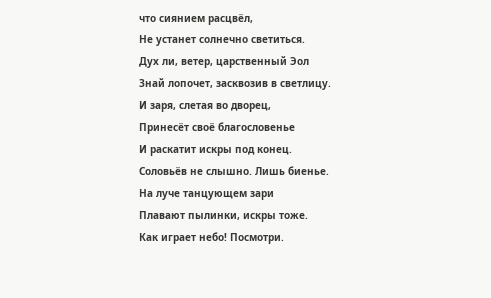что сиянием расцвёл,
Не устанет солнечно светиться.
Дух ли, ветер, царственный Эол
Знай лопочет, засквозив в светлицу.
И заря, слетая во дворец,
Принесёт своё благословенье
И раскатит искры под конец.
Соловьёв не слышно. Лишь биенье.
На луче танцующем зари
Плавают пылинки, искры тоже.
Как играет небо! Посмотри.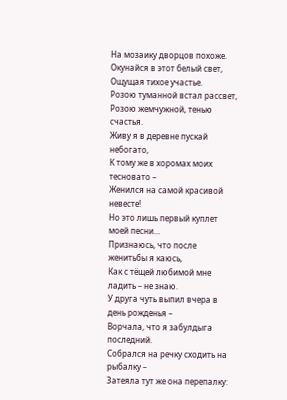На мозаику дворцов похоже.
Окунайся в этот белый свет,
Ощущая тихое участье.
Розою туманной встал рассвет,
Розою жемчужной, тенью счастья.
Живу я в деревне пускай небогато,
К тому же в хоромах моих тесновато –
Женился на самой красивой невесте!
Но это лишь первый куплет моей песни…
Признаюсь, что после женитьбы я каюсь,
Как с тёщей любимой мне ладить – не знаю.
У друга чуть выпил вчера в день рожденья –
Ворчала, что я забулдыга последний.
Собрался на речку сходить на рыбалку –
Затеяла тут же она перепалку: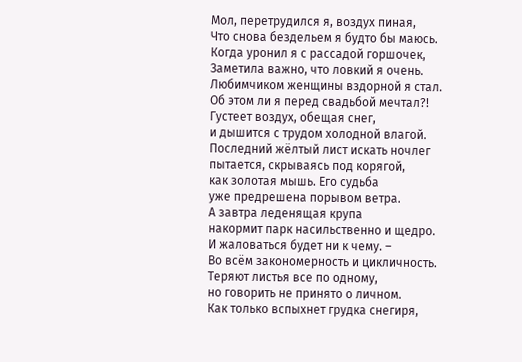Мол, перетрудился я, воздух пиная,
Что снова бездельем я будто бы маюсь.
Когда уронил я с рассадой горшочек,
Заметила важно, что ловкий я очень.
Любимчиком женщины вздорной я стал.
Об этом ли я перед свадьбой мечтал?!
Густеет воздух, обещая снег,
и дышится с трудом холодной влагой.
Последний жёлтый лист искать ночлег
пытается, скрываясь под корягой,
как золотая мышь. Его судьба
уже предрешена порывом ветра.
А завтра леденящая крупа
накормит парк насильственно и щедро.
И жаловаться будет ни к чему. –
Во всём закономерность и цикличность.
Теряют листья все по одному,
но говорить не принято о личном.
Как только вспыхнет грудка снегиря,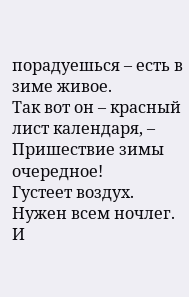порадуешься – есть в зиме живое.
Так вот он – красный лист календаря, –
Пришествие зимы очередное!
Густеет воздух.
Нужен всем ночлег.
И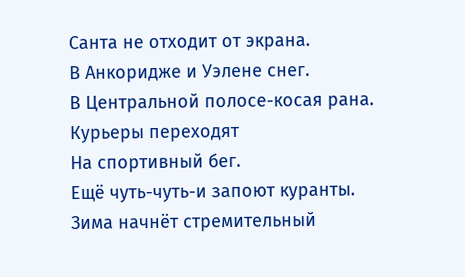Санта не отходит от экрана.
В Анкоридже и Уэлене снег.
В Центральной полосе-косая рана.
Курьеры переходят
На спортивный бег.
Ещё чуть-чуть-и запоют куранты.
Зима начнёт стремительный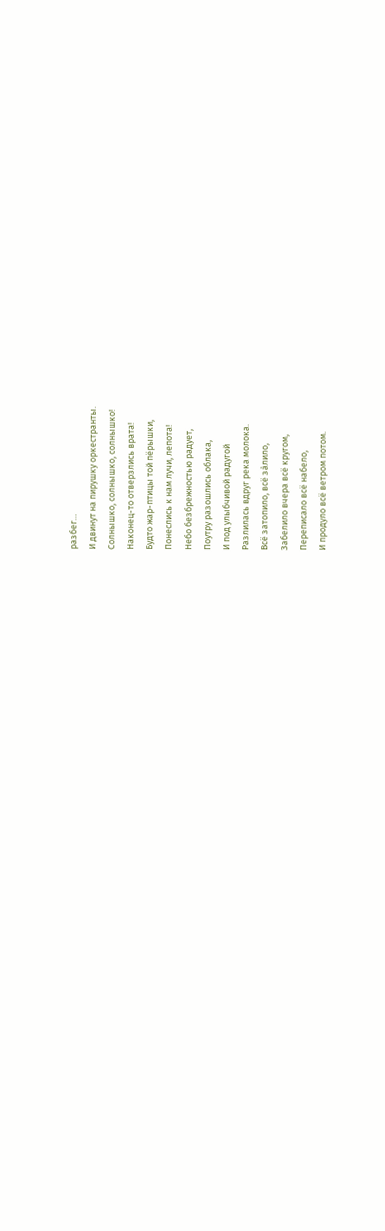разбег…
И двинут на пирушку оркестранты.
Солнышко, солнышко, солнышко!
Наконец-то отверзлись врата!
Будто жар-птицы той пёрышки,
Понеслись к нам лучи, лепота!
Небо безбрежностью радует,
Поутру разошлись облака,
И под улыбчивой радугой
Разлилась вдруг река молока.
Всё затопило, всё за̀лило,
Забелило вчера всё кругом,
Переписало всё набело,
И продуло всё ветром потом.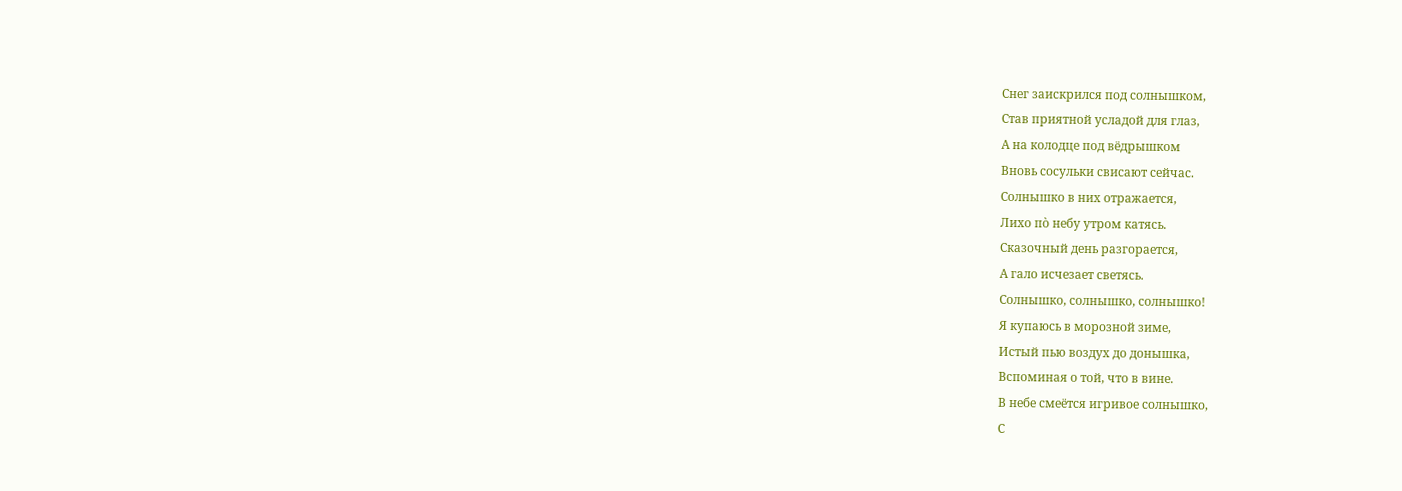Снег заискрился под солнышком,
Став приятной усладой для глаз,
А на колодце под вёдрышком
Вновь сосульки свисают сейчас.
Солнышко в них отражается,
Лихо по̀ небу утром катясь.
Сказочный день разгорается,
А гало исчезает светясь.
Солнышко, солнышко, солнышко!
Я купаюсь в морозной зиме,
Истый пью воздух до донышка,
Вспоминая о той, что в вине.
В небе смеётся игривое солнышко,
С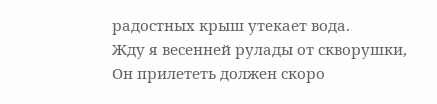радостных крыш утекает вода.
Жду я весенней рулады от скворушки,
Он прилететь должен скоро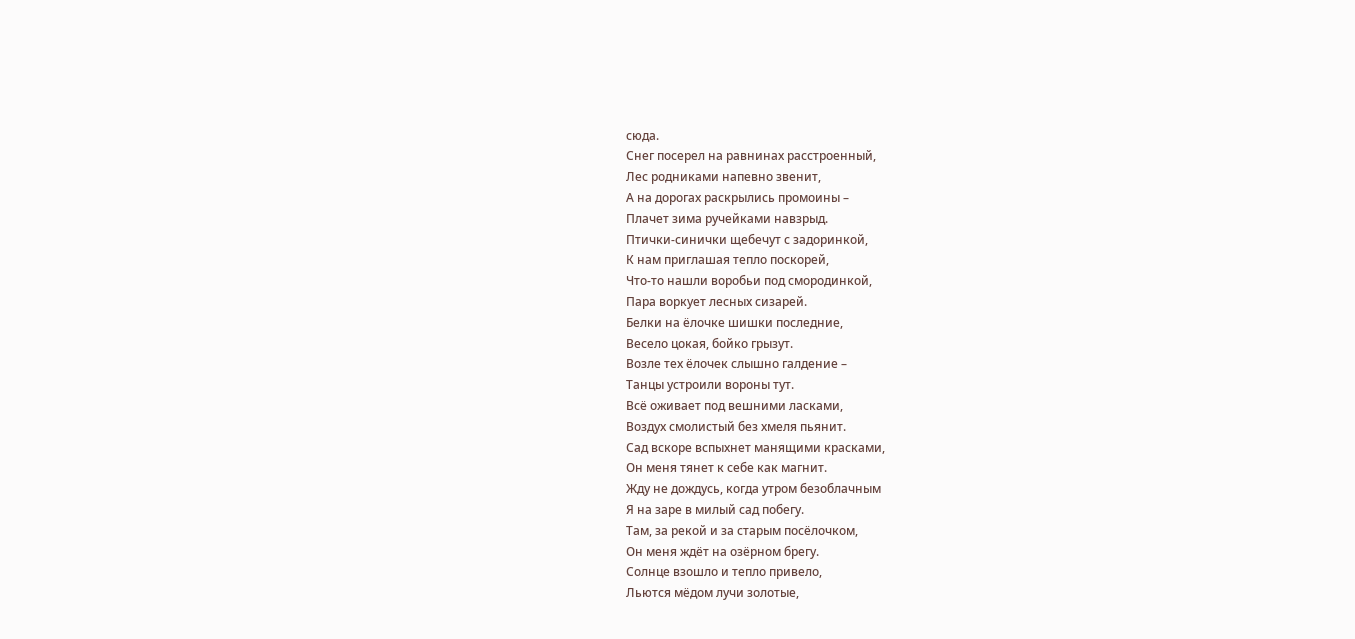сюда.
Снег посерел на равнинах расстроенный,
Лес родниками напевно звенит,
А на дорогах раскрылись промоины –
Плачет зима ручейками навзрыд.
Птички-синички щебечут с задоринкой,
К нам приглашая тепло поскорей,
Что-то нашли воробьи под смородинкой,
Пара воркует лесных сизарей.
Белки на ёлочке шишки последние,
Весело цокая, бойко грызут.
Возле тех ёлочек слышно галдение –
Танцы устроили вороны тут.
Всё оживает под вешними ласками,
Воздух смолистый без хмеля пьянит.
Сад вскоре вспыхнет манящими красками,
Он меня тянет к себе как магнит.
Жду не дождусь, когда утром безоблачным
Я на заре в милый сад побегу.
Там, за рекой и за старым посёлочком,
Он меня ждёт на озёрном брегу.
Солнце взошло и тепло привело,
Льются мёдом лучи золотые,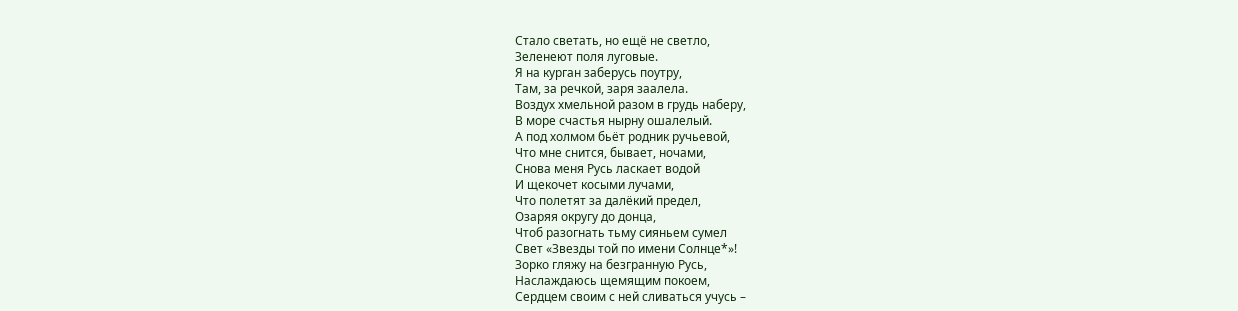Стало светать, но ещё не светло,
Зеленеют поля луговые.
Я на курган заберусь поутру,
Там, за речкой, заря заалела.
Воздух хмельной разом в грудь наберу,
В море счастья нырну ошалелый.
А под холмом бьёт родник ручьевой,
Что мне снится, бывает, ночами,
Снова меня Русь ласкает водой
И щекочет косыми лучами,
Что полетят за далёкий предел,
Озаряя округу до донца,
Чтоб разогнать тьму сияньем сумел
Свет «Звезды той по имени Солнце*»!
Зорко гляжу на безгранную Русь,
Наслаждаюсь щемящим покоем,
Сердцем своим с ней сливаться учусь –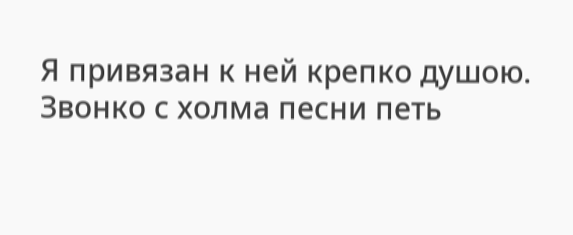Я привязан к ней крепко душою.
Звонко с холма песни петь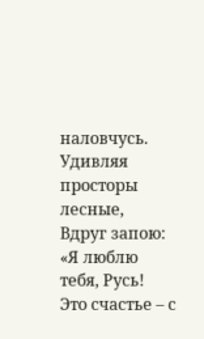наловчусь.
Удивляя просторы лесные,
Вдруг запою: «Я люблю тебя, Русь!
Это счастье – с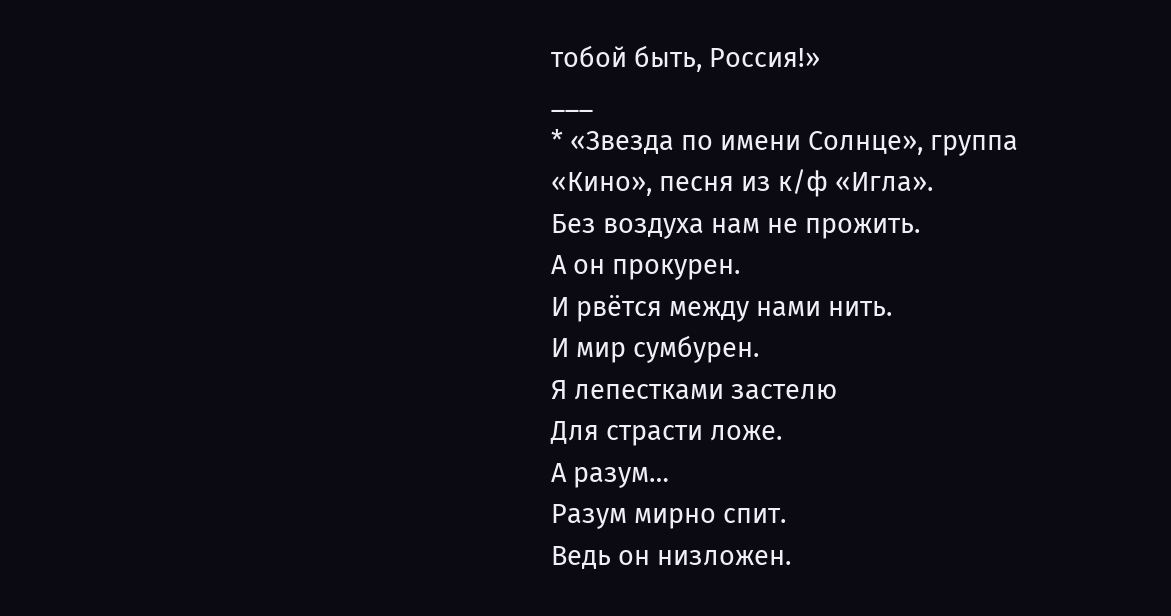тобой быть, Россия!»
___
* «Звезда по имени Солнце», группа «Кино», песня из к/ф «Игла».
Без воздуха нам не прожить.
А он прокурен.
И рвётся между нами нить.
И мир сумбурен.
Я лепестками застелю
Для страсти ложе.
А разум…
Разум мирно спит.
Ведь он низложен.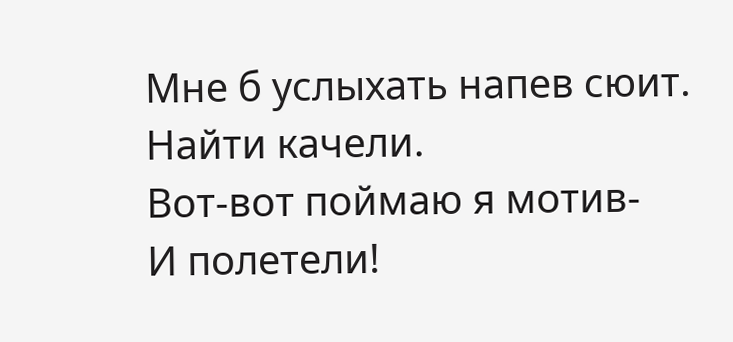Мне б услыхать напев сюит.
Найти качели.
Вот-вот поймаю я мотив-
И полетели!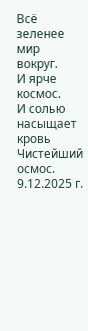Всё зеленее мир вокруг.
И ярче космос.
И солью насыщает кровь
Чистейший осмос.
9.12.2025 г.